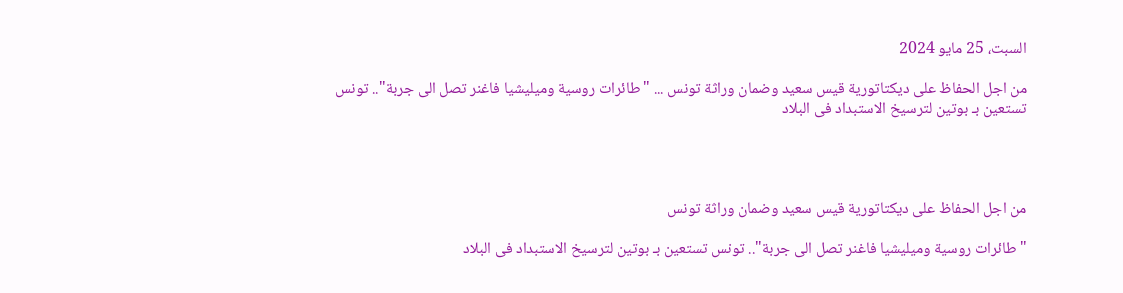السبت، 25 مايو 2024

من اجل الحفاظ على ديكتاتورية قيس سعيد وضمان وراثة تونس ... "طائرات روسية وميليشيا فاغنر تصل الى جربة".. تونس تستعين بـ بوتين لترسيخ الاستبداد فى البلاد




من اجل الحفاظ على ديكتاتورية قيس سعيد وضمان وراثة تونس

"طائرات روسية وميليشيا فاغنر تصل الى جربة".. تونس تستعين بـ بوتين لترسيخ الاستبداد فى البلاد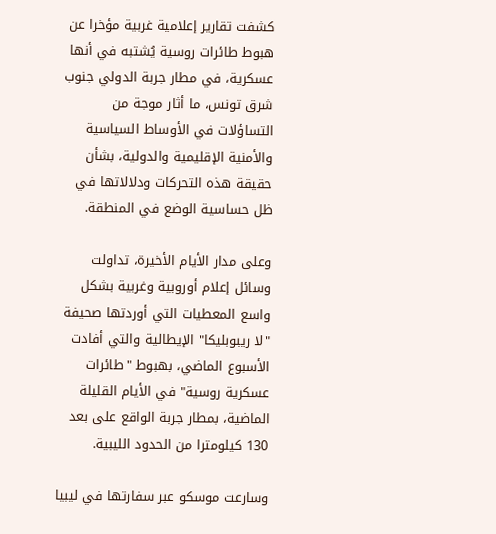كشفت تقارير إعلامية غربية مؤخرا عن هبوط طائرات روسية يُشتبه في أنها عسكرية، في مطار جربة الدولي جنوب شرق تونس، ما أثار موجة من التساؤلات في الأوساط السياسية والأمنية الإقليمية والدولية، بشأن حقيقة هذه التحركات ودلالاتها في ظل حساسية الوضع في المنطقة.

وعلى مدار الأيام الأخيرة، تداولت وسائل إعلام أوروبية وغربية بشكل واسع المعطيات التي أوردتها صحيفة "لا ريبوبليكا" الإيطالية والتي أفادت الأسبوع الماضي، بهبوط "طائرات عسكرية روسية" في الأيام القليلة الماضية، بمطار جربة الواقع على بعد 130 كيلومترا من الحدود الليبية.

وسارعت موسكو عبر سفارتها في ليبيا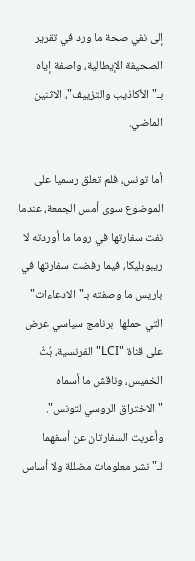إلى نفي صحة ما ورد في تقرير الصحيفة الإيطالية، واصفة إياه بـ"الأكاذيب والتزييف"، الاثنين الماضي.

أما تونس، فلم تعلق رسميا على الموضوع سوى أمس الجمعة، عندما نفت سفارتها في روما ما أوردته لا ريبوبليكا، فيما رفضت سفارتها في باريس ما وصفته بـ"الادعاءات" التي حملها  برنامج سياسي عرض على قناة "LCI" الفرنسية، بُثّ الخميس، وناقش ما أسماه "الاختراق الروسي لتونس". وأعربت السفارتان عن أسفهما لـ"نشر معلومات مضللة ولا أساس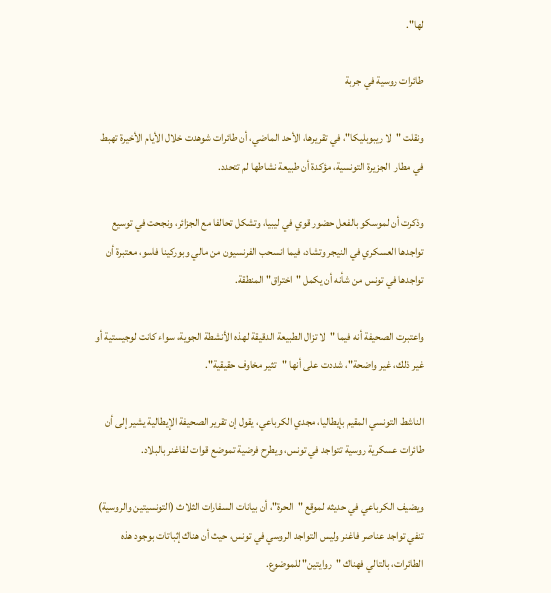لها".

طائرات روسية في جربة

ونقلت "لا ريبوبليكا"، في تقريرها، الأحد الماضي، أن طائرات شوهدت خلال الأيام الأخيرة تهبط في مطار  الجزيرة التونسية، مؤكدة أن طبيعة نشاطها لم تتحدد.

وذكرت أن لموسكو بالفعل حضور قوي في ليبيا، وتشكل تحالفا مع الجزائر، ونجحت في توسيع تواجدها العسكري في النيجر وتشاد، فيما انسحب الفرنسيون من مالي وبوركينا فاسو، معتبرة أن تواجدها في تونس من شأنه أن يكمل "اختراق" المنطقة.

واعتبرت الصحيفة أنه فيما "لا تزال الطبيعة الدقيقة لهذه الأنشطة الجوية، سواء كانت لوجيستية أو غير ذلك، غير واضحة"، شددت على أنها "تثير مخاوف حقيقية".

الناشط التونسي المقيم بإيطاليا، مجدي الكرباعي، يقول إن تقرير الصحيفة الإيطالية يشير إلى أن طائرات عسكرية روسية تتواجد في تونس، ويطرح فرضية تموضع قوات لفاغنر بالبلاد.

ويضيف الكرباعي في حديثه لموقع "الحرة"، أن بيانات السفارات الثلاث (التونسيتين والروسية) تنفي تواجد عناصر فاغنر وليس التواجد الروسي في تونس، حيث أن هناك إثباتات بوجود هذه الطائرات، بالتالي فهناك "روايتين" للموضوع.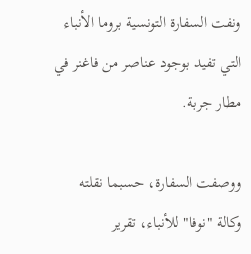ونفت السفارة التونسية بروما الأنباء التي تفيد بوجود عناصر من فاغنر في مطار جربة.

ووصفت السفارة، حسبما نقلته وكالة "نوفا" للأنباء، تقرير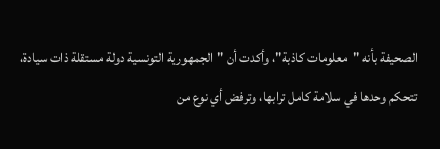الصحيفة بأنه "معلومات كاذبة"، وأكدت أن "الجمهورية التونسية دولة مستقلة ذات سيادة، تتحكم وحدها في سلامة كامل ترابها، وترفض أي نوع من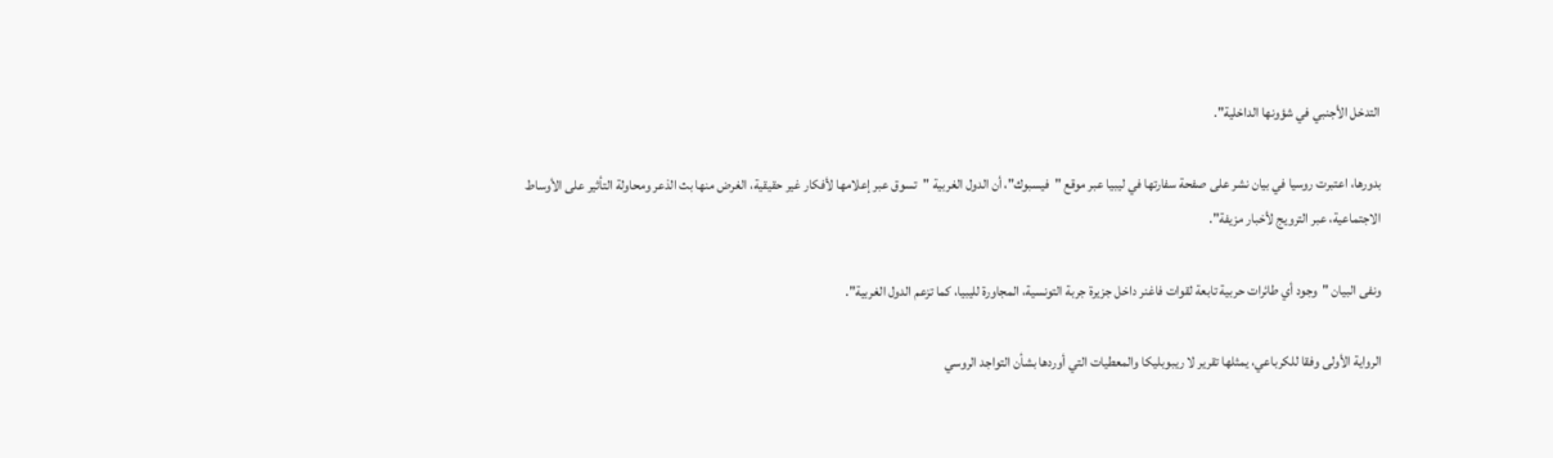التدخل الأجنبي في شؤونها الداخلية".

بدورها، اعتبرت روسيا في بيان نشر على صفحة سفارتها في ليبيا عبر موقع "فيسبوك"، أن الدول الغربية "تسوق عبر إعلامها لأفكار غير حقيقية، الغرض منها بث الذعر ومحاولة التأثير على الأوساط الاجتماعية، عبر الترويج لأخبار مزيفة".

ونفى البيان "وجود أي طائرات حربية تابعة لقوات فاغنر داخل جزيرة جربة التونسية، المجاورة لليبيا، كما تزعم الدول الغربية".

الرواية الأولى وفقا للكرباعي، يمثلها تقرير لا ريبوبليكا والمعطيات التي أوردها بشأن التواجد الروسي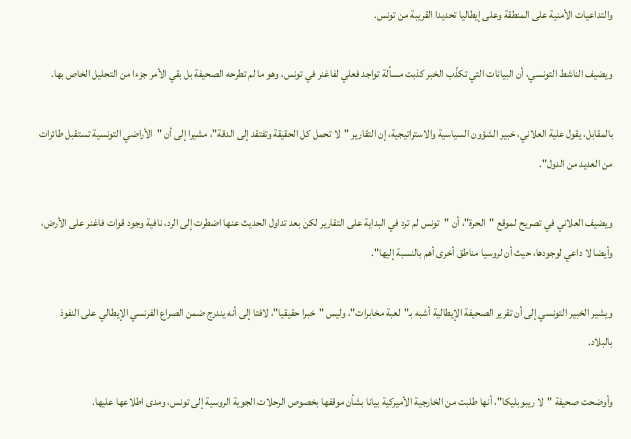والتداعيات الأمنية على المنطقة وعلى إيطاليا تحديدا القريبة من تونس.

ويضيف الناشط التونسي، أن البيانات التي تكذّب الخبر كذبت مسألة تواجد فعلي لفاغنر في تونس، وهو ما لم تطرحه الصحيفة بل بقي الأمر جزءا من التحليل الخاص بها.

بالمقابل، يقول علية العلاني، خبير الشؤون السياسية والاستراتيجية، إن التقارير "لا تحمل كل الحقيقة وتفتقد إلى الدقة"، مشيرا إلى أن "الأراضي التونسية تستقبل طائرات من العديد من الدول".

ويضيف العلاني في تصريح لموقع "الحرة"، أن "تونس لم ترد في البداية على التقارير لكن بعد تداول الحديث عنها اضطرت إلى الرد، نافية وجود قوات فاغنر على الأرض، وأيضا لا داعي لوجودها، حيث أن لروسيا مناطق أخرى أهم بالنسبة إليها".

ويشير الخبير التونسي إلى أن تقرير الصحيفة الإيطالية أشبه بـ"لعبة مخابرات"، وليس "خبرا حقيقيا"، لافتا إلى أنه يندرج ضمن الصراع الفرنسي الإيطالي على النفوذ بالبلاد.

وأوضحت صحيفة "لا ريبوبليكا"، أنها طلبت من الخارجية الأميركية بيانا بشأن موقفها بخصوص الرحلات الجوية الروسية إلى تونس، ومدى اطلاعها عليها.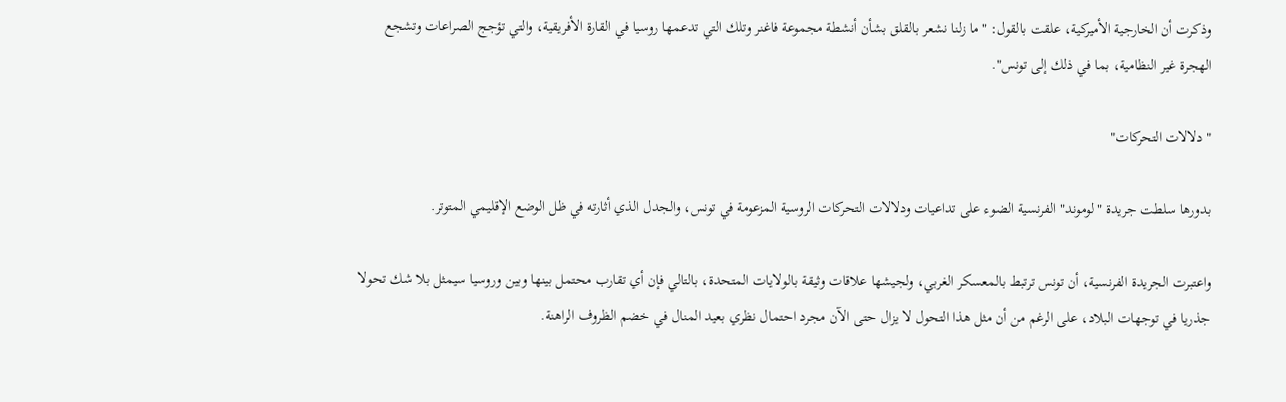وذكرت أن الخارجية الأميركية، علقت بالقول: "ما زلنا نشعر بالقلق بشأن أنشطة مجموعة فاغنر وتلك التي تدعمها روسيا في القارة الأفريقية، والتي تؤجج الصراعات وتشجع الهجرة غير النظامية، بما في ذلك إلى تونس".

"دلالات التحركات"

بدورها سلطت جريدة "لوموند" الفرنسية الضوء على تداعيات ودلالات التحركات الروسية المزعومة في تونس، والجدل الذي أثارته في ظل الوضع الإقليمي المتوتر.

واعتبرت الجريدة الفرنسية، أن تونس ترتبط بالمعسكر الغربي، ولجيشها علاقات وثيقة بالولايات المتحدة، بالتالي فإن أي تقارب محتمل بينها وبين وروسيا سيمثل بلا شك تحولا جذريا في توجهات البلاد، على الرغم من أن مثل هذا التحول لا يزال حتى الآن مجرد احتمال نظري بعيد المنال في خضم الظروف الراهنة.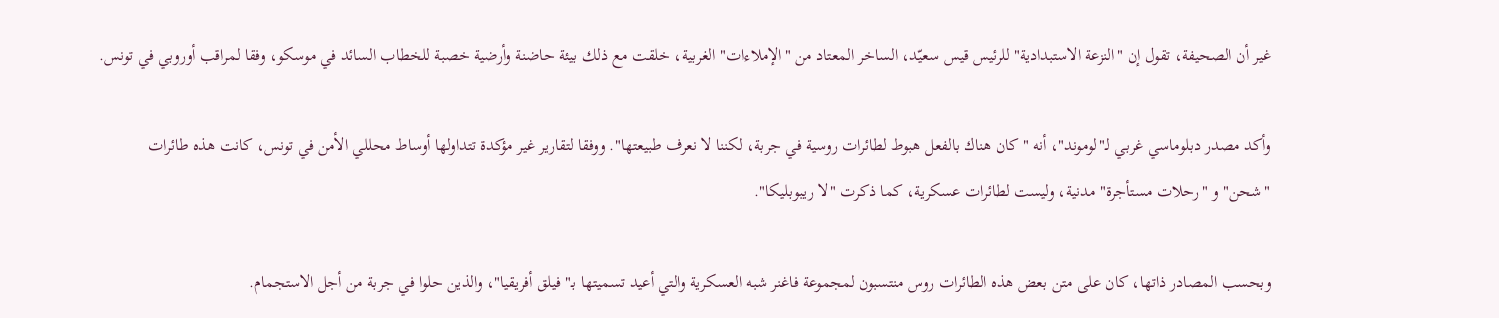غير أن الصحيفة، تقول إن "النزعة الاستبدادية" للرئيس قيس سعيّد، الساخر المعتاد من "الإملاءات" الغربية، خلقت مع ذلك بيئة حاضنة وأرضية خصبة للخطاب السائد في موسكو، وفقا لمراقب أوروبي في تونس.

وأكد مصدر دبلوماسي غربي لـ"لوموند"، أنه "كان هناك بالفعل هبوط لطائرات روسية في جربة، لكننا لا نعرف طبيعتها". ووفقا لتقارير غير مؤكدة تتداولها أوساط محللي الأمن في تونس، كانت هذه طائرات "شحن" و "رحلات مستأجرة" مدنية، وليست لطائرات عسكرية، كما ذكرت "لا ريبوبليكا".

وبحسب المصادر ذاتها، كان على متن بعض هذه الطائرات روس منتسبون لمجموعة فاغنر شبه العسكرية والتي أعيد تسميتها بـ"فيلق أفريقيا"، والذين حلوا في جربة من أجل الاستجمام.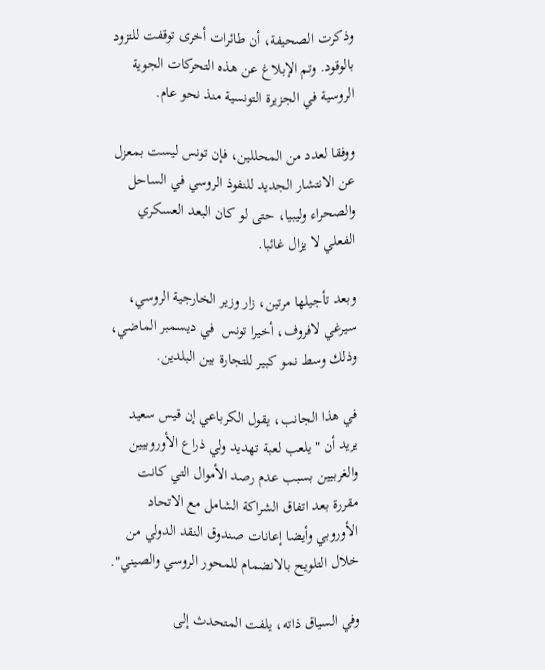وذكرت الصحيفة، أن طائرات أخرى توقفت للتزود بالوقود. وتم الإبلاغ عن هذه التحركات الجوية الروسية في الجزيرة التونسية منذ نحو عام.

ووفقا لعدد من المحللين، فإن تونس ليست بمعزل عن الانتشار الجديد للنفوذ الروسي في الساحل والصحراء وليبيا، حتى لو كان البعد العسكري الفعلي لا يزال غائبا.

وبعد تأجيلها مرتين، زار وزير الخارجية الروسي، سيرغي لافروف، أخيرا تونس  في ديسمبر الماضي،  وذلك وسط نمو كبير للتجارة بين البلدين.

في هذا الجانب، يقول الكرباعي إن قيس سعيد يريد أن "يلعب لعبة تهديد ولي ذراع الأوروبيين  والغربيين بسبب عدم رصد الأموال التي كانت مقررة بعد اتفاق الشراكة الشامل مع الاتحاد الأوروبي وأيضا إعانات صندوق النقد الدولي من خلال التلويح بالانضمام للمحور الروسي والصيني".

وفي السياق ذاته، يلفت المتحدث إلى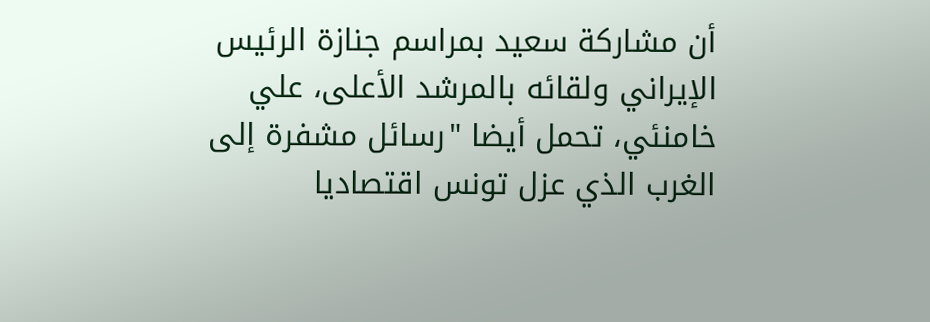أن مشاركة سعيد بمراسم جنازة الرئيس الإيراني ولقائه بالمرشد الأعلى، علي خامنئي، تحمل أيضا "رسائل مشفرة إلى الغرب الذي عزل تونس اقتصاديا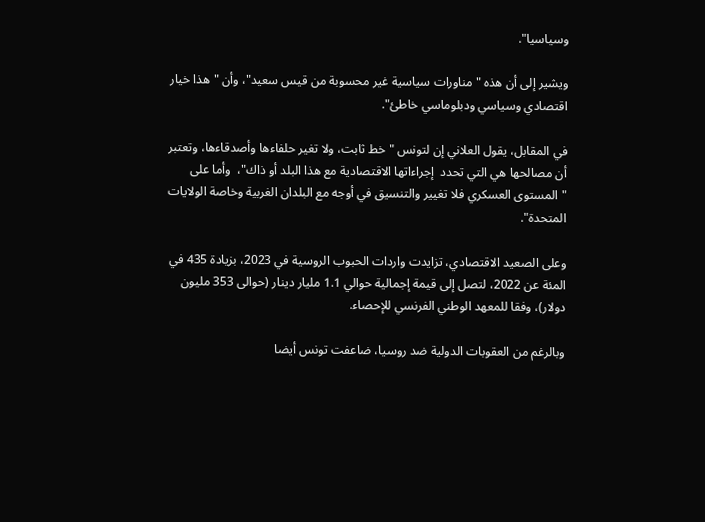وسياسيا".

ويشير إلى أن هذه "مناورات سياسية غير محسوبة من قيس سعيد"، وأن "هذا خيار اقتصادي وسياسي ودبلوماسي خاطئ".

في المقابل، يقول العلاني إن لتونس "خط ثابت، ولا تغير حلفاءها وأصدقاءها، وتعتبر أن مصالحها هي التي تحدد  إجراءاتها الاقتصادية مع هذا البلد أو ذاك"،  وأما على "المستوى العسكري فلا تغيير والتنسيق في أوجه مع البلدان الغربية وخاصة الولايات المتحدة".

وعلى الصعيد الاقتصادي، تزايدت واردات الحبوب الروسية في 2023، بزيادة 435 في المئة عن 2022، لتصل إلى قيمة إجمالية حوالي 1.1 مليار دينار (حوالى 353 مليون دولار)، وفقا للمعهد الوطني الفرنسي للإحصاء.

وبالرغم من العقوبات الدولية ضد روسيا، ضاعفت تونس أيضا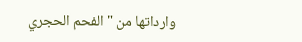وارداتها من "الفحم الحجري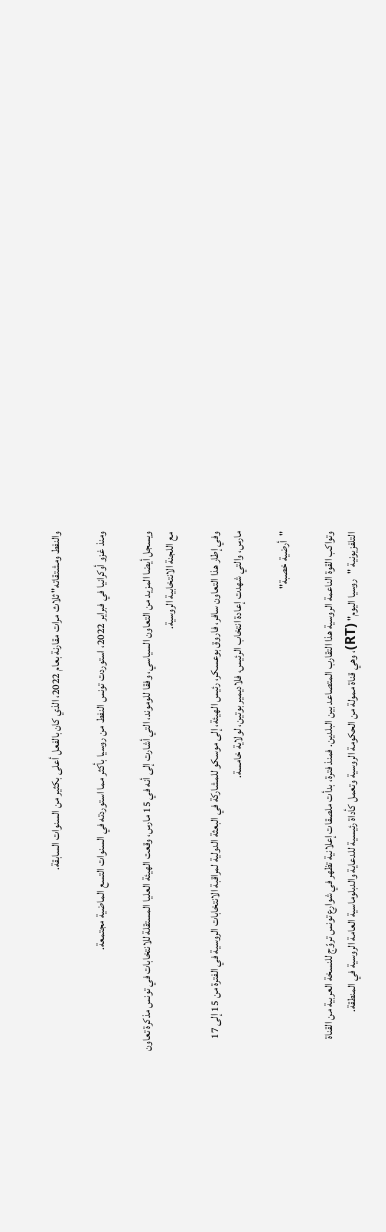والنفط ومشتقاته" ثلاث مرات مقارنة بعام 2022، الذي كان بالفعل أعلى بكثير من السنوات السابقة.

ومنذ غزو أوكرانيا في فبراير 2022، استوردت تونس النفط من روسيا بأكثر مما استوردته في السنوات التسع الماضية مجتمعة.

ويسجل أيضا المزيد من التعاون السياسي، وفقا للوموند، التي أشارت إلى أنه في 15 مارس، وقعت الهيئة العليا المستقلة للانتخابات في تونس مذكرة تعاون مع اللجنة الانتخابية الروسية.

وفي إطار هذا التعاون سافر، فاروق بوعسكر، رئيس الهيئة، إلى موسكو للمشاركة في البعثة الدولية لمراقبة الانتخابات الروسية في الفترة من 15 إلى 17 مارس، والتي شهدت إعادة انتخاب الرئيس، فلاديمير بوتين، لولاية خامسة.

"أرضية خصبة"

وتواكب القوة الناعمة الروسية هذا التقارب المتصاعد بين البلدين. فمنذ فترة، بدأت ملصقات إعلانية تظهر في شوارع تونس تروّج للنسخة العربية من القناة التلفزيونية "روسيا اليوم" (RT)، وهي قناة ممولة من الحكومة الروسية وتعمل كأداة رئيسية للدعاية والدبلوماسية العامة الروسية في المنطقة.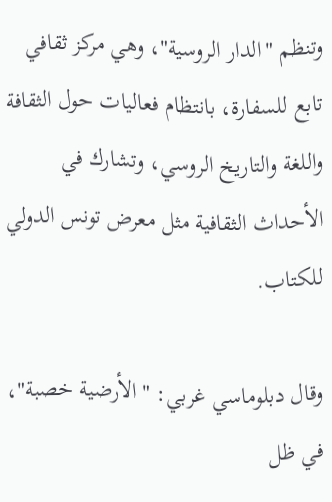وتنظم "الدار الروسية"، وهي مركز ثقافي تابع للسفارة، بانتظام فعاليات حول الثقافة واللغة والتاريخ الروسي، وتشارك في الأحداث الثقافية مثل معرض تونس الدولي للكتاب.

وقال دبلوماسي غربي: "الأرضية خصبة"، في ظل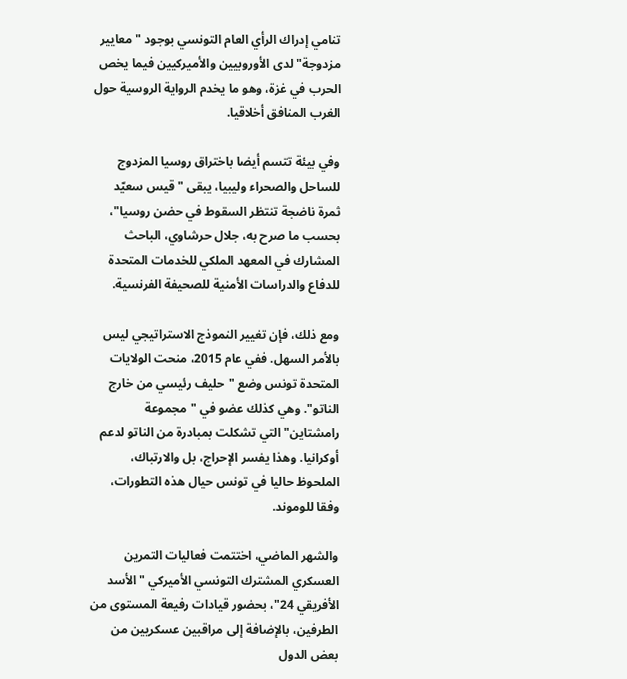تنامي إدراك الرأي العام التونسي بوجود "معايير مزدوجة" لدى الأوروبيين والأميركيين فيما يخص الحرب في غزة، وهو ما يخدم الرواية الروسية حول الغرب المنافق أخلاقيا.

وفي بيئة تتسم أيضا باختراق روسيا المزدوج للساحل والصحراء وليبيا، يبقى "قيس سعيّد ثمرة ناضجة تنتظر السقوط في حضن روسيا"، بحسب ما صرح به، جلال حرشاوي، الباحث المشارك في المعهد الملكي للخدمات المتحدة للدفاع والدراسات الأمنية للصحيفة الفرنسية.

ومع ذلك، فإن تغيير النموذج الاستراتيجي ليس بالأمر السهل. ففي عام 2015، منحت الولايات المتحدة تونس وضع "حليف رئيسي من خارج الناتو". وهي كذلك عضو في "مجموعة رامشتاين" التي تشكلت بمبادرة من الناتو لدعم أوكرانيا. وهذا يفسر الإحراج، بل والارتباك، الملحوظ حاليا في تونس حيال هذه التطورات، وفقا للوموند.

والشهر الماضي، اختتمت فعاليات التمرين العسكري المشترك التونسي الأميركي "الأسد الأفريقي 24"، بحضور قيادات رفيعة المستوى من الطرفين، بالإضافة إلى مراقبين عسكريين من بعض الدول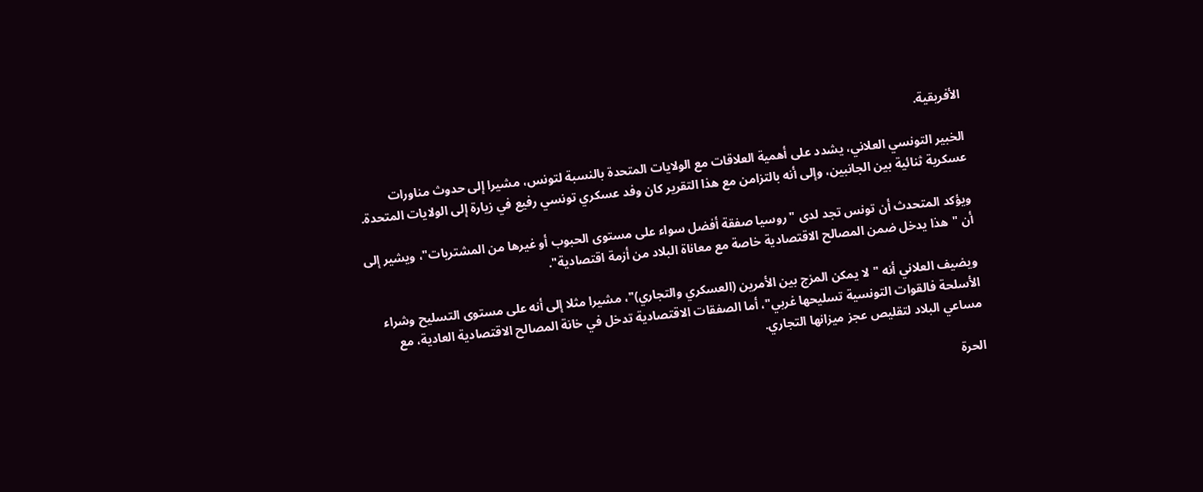الأفريقية.

الخبير التونسي العلاني، يشدد على أهمية العلاقات مع الولايات المتحدة بالنسبة لتونس، مشيرا إلى حدوث مناورات عسكرية ثنائية بين الجانبين، وإلى أنه بالتزامن مع هذا التقرير كان وفد عسكري تونسي رفيع في زيارة إلى الولايات المتحدة.

ويؤكد المتحدث أن تونس تجد لدى "روسيا صفقة أفضل سواء على مستوى الحبوب أو غيرها من المشتريات"، ويشير إلى أن "هذا يدخل ضمن المصالح الاقتصادية خاصة مع معاناة البلاد من أزمة اقتصادية".

ويضيف العلاني أنه "لا يمكن المزج بين الأمرين (العسكري والتجاري)"، مشيرا مثلا إلى أنه على مستوى التسليح وشراء الأسلحة فالقوات التونسية تسليحها غربي"، أما الصفقات الاقتصادية تدخل في خانة المصالح الاقتصادية العادية، مع مساعي البلاد لتقليص عجز ميزانها التجاري.

الحرة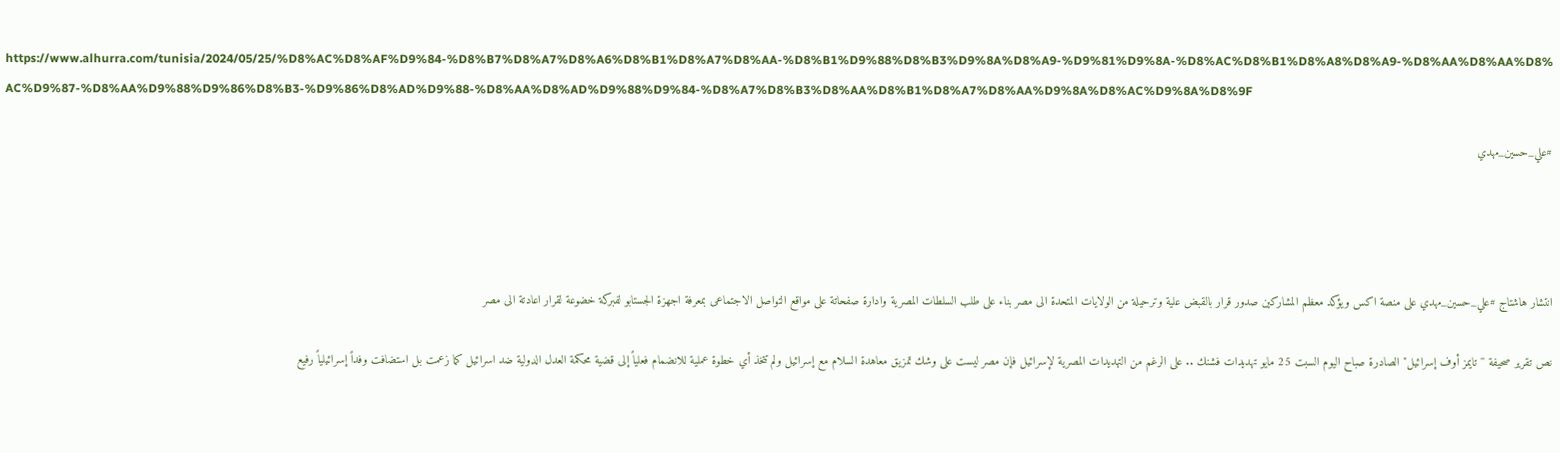https://www.alhurra.com/tunisia/2024/05/25/%D8%AC%D8%AF%D9%84-%D8%B7%D8%A7%D8%A6%D8%B1%D8%A7%D8%AA-%D8%B1%D9%88%D8%B3%D9%8A%D8%A9-%D9%81%D9%8A-%D8%AC%D8%B1%D8%A8%D8%A9-%D8%AA%D8%AA%D8%AC%D9%87-%D8%AA%D9%88%D9%86%D8%B3-%D9%86%D8%AD%D9%88-%D8%AA%D8%AD%D9%88%D9%84-%D8%A7%D8%B3%D8%AA%D8%B1%D8%A7%D8%AA%D9%8A%D8%AC%D9%8A%D8%9F

#علي_حسين_مهدي




انتشار هاشتاج #علي_حسين_مهدي على منصة اكس ويؤكد معظم المشاركين صدور قرار بالقبض علية وترحيلة من الولايات المتحدة الى مصر بناء على طلب السلطات المصرية وادارة صفحاتة على مواقع التواصل الاجتماعى بمعرفة اجهزة الجستابو لفبركة خضوعة لقرار اعادتة الى مصر

نص تقرير صحيفة ''تايمز أوف إسرائيل'' الصادرة صباح اليوم السبت 25 مايو تهديدات فشنك .. على الرغم من التهديدات المصرية لإسرائيل فإن مصر ليست على وشك تمزيق معاهدة السلام مع إسرائيل ولم تتخذ أي خطوة عملية للانضمام فعلياً إلى قضية محكمة العدل الدولية ضد اسرائيل كما زعمت بل استضافت وفداً إسرائيلياً رفيع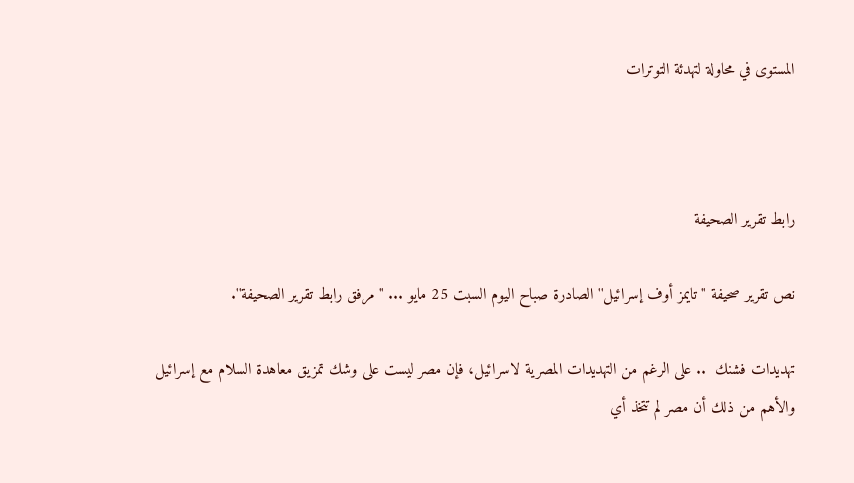المستوى في محاولة لتهدئة التوترات



رابط تقرير الصحيفة

نص تقرير صحيفة ''تايمز أوف إسرائيل'' الصادرة صباح اليوم السبت 25 مايو ... ''مرفق رابط تقرير الصحيفة''.

تهديدات فشنك  .. على الرغم من التهديدات المصرية لاسرائيل، فإن مصر ليست على وشك تمزيق معاهدة السلام مع إسرائيل والأهم من ذلك أن مصر لم تتخذ أي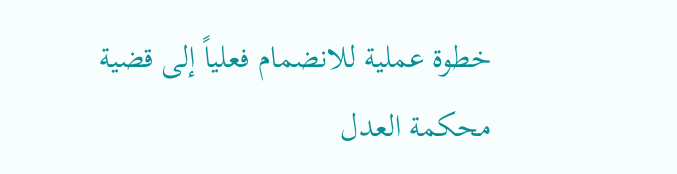خطوة عملية للانضمام فعلياً إلى قضية محكمة العدل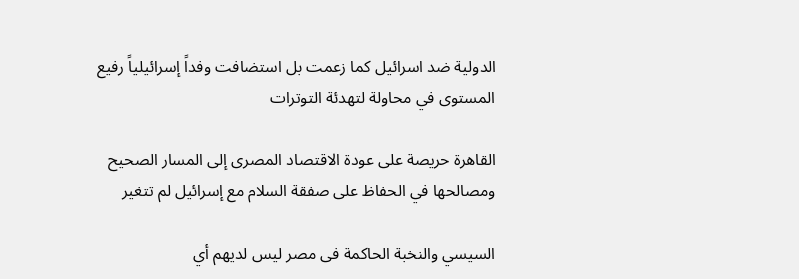الدولية ضد اسرائيل كما زعمت بل استضافت وفداً إسرائيلياً رفيع المستوى في محاولة لتهدئة التوترات

القاهرة حريصة على عودة الاقتصاد المصرى إلى المسار الصحيح ومصالحها في الحفاظ على صفقة السلام مع إسرائيل لم تتغير

السيسي والنخبة الحاكمة فى مصر ليس لديهم أي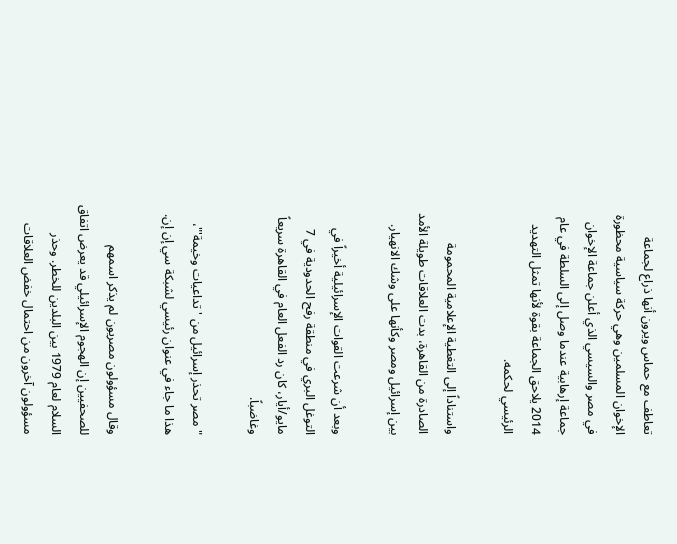تعاطف مع حماس ويرون أنها ذراع لجماعة الإخوان المسلمين وهي حركة سياسية محظورة في مصر والسيسي الذي أعلن جماعة الإخوان جماعة إرهابية عندما وصل إلى السلطة في عام 2014 يلاحق الجماعة بقوة لأنها تمثل التهديد الرئيسي لحكمه.

واستناداً إلى التغطية الإعلامية المحمومة الصادرة من القاهرة، بدت العلاقات طويلة الأمد بين إسرائيل ومصر وكأنها على وشك الانهيار.

وبعد أن شرعت القوات الإسرائيلية أخيراً في التوغل البري في منطقة رفح الحدودية في 7 مايو/أيار، كان رد الفعل العام في القاهرة سريعاً وغاضباً.

"مصر تحذر إسرائيل من 'تداعيات وخيمة'"، هذا ما جاء في عنوان رئيسي لشبكة سي إن إن.

وقال مسؤولون مصريون لم يذكر اسمهم للصحفيين إن الهجوم الإسرائيلي قد يعرض اتفاق السلام لعام 1979 بين البلدين للخطر. وحذر مسؤولون آخرون من احتمال خفض العلاقات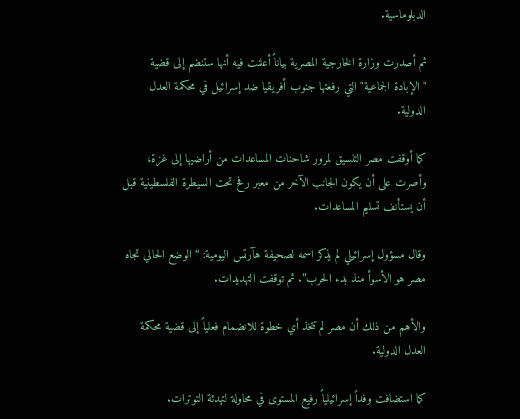الدبلوماسية.

ثم أصدرت وزارة الخارجية المصرية بياناً أعلنت فيه أنها ستنضم إلى قضية "الإبادة الجماعية" التي رفعتها جنوب أفريقيا ضد إسرائيل في محكمة العدل الدولية.

كما أوقفت مصر التنسيق لمرور شاحنات المساعدات من أراضيها إلى غزة، وأصرت على أن يكون الجانب الآخر من معبر رفح تحت السيطرة الفلسطينية قبل أن يستأنف تسليم المساعدات.

وقال مسؤول إسرائيلي لم يذكر اسمه لصحيفة هآرتس اليومية: “الوضع الحالي تجاه مصر هو الأسوأ منذ بدء الحرب”. ثم توقفت التهديدات.

والأهم من ذلك أن مصر لم تتخذ أي خطوة للانضمام فعلياً إلى قضية محكمة العدل الدولية.

كما استضافت وفداً إسرائيلياً رفيع المستوى في محاولة لتهدئة التوترات.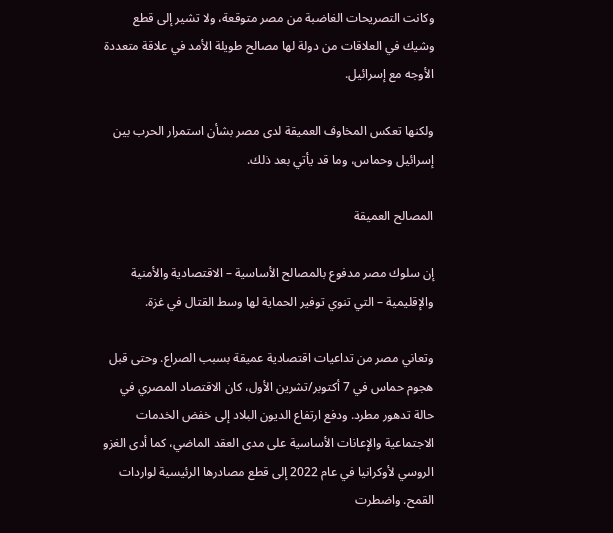وكانت التصريحات الغاضبة من مصر متوقعة، ولا تشير إلى قطع وشيك في العلاقات من دولة لها مصالح طويلة الأمد في علاقة متعددة الأوجه مع إسرائيل.

ولكنها تعكس المخاوف العميقة لدى مصر بشأن استمرار الحرب بين إسرائيل وحماس، وما قد يأتي بعد ذلك.

المصالح العميقة

إن سلوك مصر مدفوع بالمصالح الأساسية – الاقتصادية والأمنية والإقليمية – التي تنوي توفير الحماية لها وسط القتال في غزة.

وتعاني مصر من تداعيات اقتصادية عميقة بسبب الصراع. وحتى قبل هجوم حماس في 7 أكتوبر/تشرين الأول، كان الاقتصاد المصري في حالة تدهور مطرد. ودفع ارتفاع الديون البلاد إلى خفض الخدمات الاجتماعية والإعانات الأساسية على مدى العقد الماضي، كما أدى الغزو الروسي لأوكرانيا في عام 2022 إلى قطع مصادرها الرئيسية لواردات القمح. واضطرت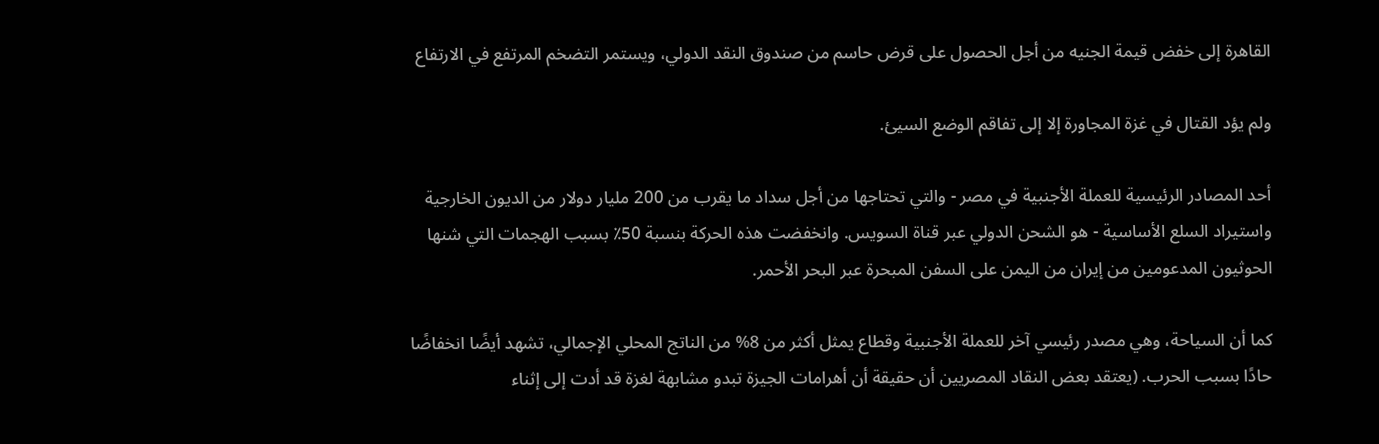القاهرة إلى خفض قيمة الجنيه من أجل الحصول على قرض حاسم من صندوق النقد الدولي، ويستمر التضخم المرتفع في الارتفاع

ولم يؤد القتال في غزة المجاورة إلا إلى تفاقم الوضع السيئ.

أحد المصادر الرئيسية للعملة الأجنبية في مصر - والتي تحتاجها من أجل سداد ما يقرب من 200 مليار دولار من الديون الخارجية واستيراد السلع الأساسية - هو الشحن الدولي عبر قناة السويس. وانخفضت هذه الحركة بنسبة 50٪ بسبب الهجمات التي شنها الحوثيون المدعومين من إيران من اليمن على السفن المبحرة عبر البحر الأحمر.

كما أن السياحة، وهي مصدر رئيسي آخر للعملة الأجنبية وقطاع يمثل أكثر من 8% من الناتج المحلي الإجمالي، تشهد أيضًا انخفاضًا حادًا بسبب الحرب. (يعتقد بعض النقاد المصريين أن حقيقة أن أهرامات الجيزة تبدو مشابهة لغزة قد أدت إلى إثناء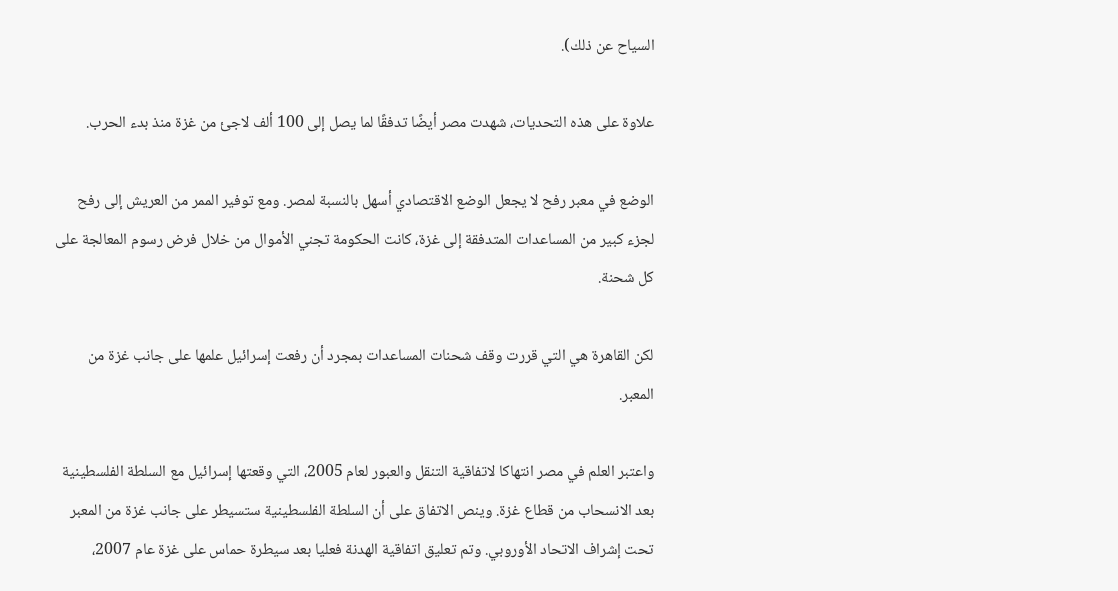السياح عن ذلك).

علاوة على هذه التحديات، شهدت مصر أيضًا تدفقًا لما يصل إلى 100 ألف لاجئ من غزة منذ بدء الحرب.

الوضع في معبر رفح لا يجعل الوضع الاقتصادي أسهل بالنسبة لمصر. ومع توفير الممر من العريش إلى رفح لجزء كبير من المساعدات المتدفقة إلى غزة، كانت الحكومة تجني الأموال من خلال فرض رسوم المعالجة على كل شحنة.

لكن القاهرة هي التي قررت وقف شحنات المساعدات بمجرد أن رفعت إسرائيل علمها على جانب غزة من المعبر.

واعتبر العلم في مصر انتهاكا لاتفاقية التنقل والعبور لعام 2005، التي وقعتها إسرائيل مع السلطة الفلسطينية بعد الانسحاب من قطاع غزة. وينص الاتفاق على أن السلطة الفلسطينية ستسيطر على جانب غزة من المعبر تحت إشراف الاتحاد الأوروبي. وتم تعليق اتفاقية الهدنة فعليا بعد سيطرة حماس على غزة عام 2007،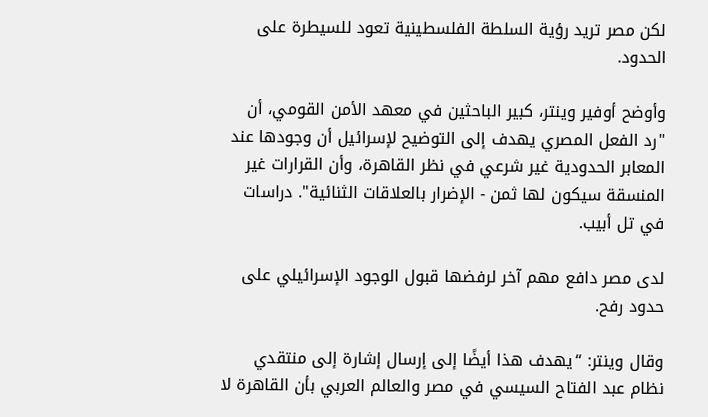لكن مصر تريد رؤية السلطة الفلسطينية تعود للسيطرة على الحدود.

وأوضح أوفير وينتر، كبير الباحثين في معهد الأمن القومي، أن "رد الفعل المصري يهدف إلى التوضيح لإسرائيل أن وجودها عند المعابر الحدودية غير شرعي في نظر القاهرة، وأن القرارات غير المنسقة سيكون لها ثمن - الإضرار بالعلاقات الثنائية". دراسات في تل أبيب.

لدى مصر دافع مهم آخر لرفضها قبول الوجود الإسرائيلي على حدود رفح.

وقال وينتر: “يهدف هذا أيضًا إلى إرسال إشارة إلى منتقدي نظام عبد الفتاح السيسي في مصر والعالم العربي بأن القاهرة لا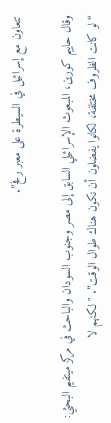تتعاون مع إسرائيل في السيطرة على معبر رفح”.

وقال حاييم كورين، المبعوث الإسرائيلي السابق إلى مصر وجنوب السودان والباحث في مركز ميتفيم البحثي: “لو كانت الظروف مختلفة، لكانوا يفضلون أن نكون هناك طوال الوقت”. "لكنهم لا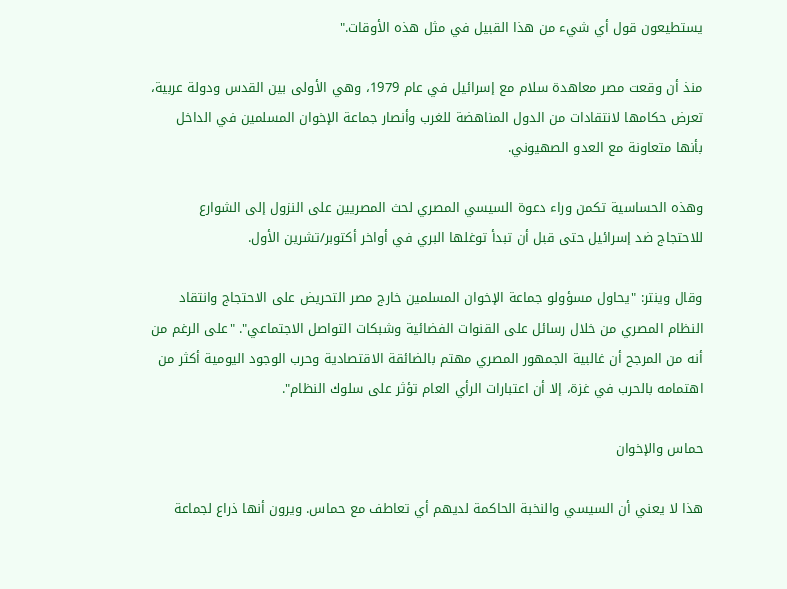يستطيعون قول أي شيء من هذا القبيل في مثل هذه الأوقات."

منذ أن وقعت مصر معاهدة سلام مع إسرائيل في عام 1979، وهي الأولى بين القدس ودولة عربية، تعرض حكامها لانتقادات من الدول المناهضة للغرب وأنصار جماعة الإخوان المسلمين في الداخل بأنها متعاونة مع العدو الصهيوني.

وهذه الحساسية تكمن وراء دعوة السيسي المصري لحث المصريين على النزول إلى الشوارع للاحتجاج ضد إسرائيل حتى قبل أن تبدأ توغلها البري في أواخر أكتوبر/تشرين الأول.

وقال وينتر: "يحاول مسؤولو جماعة الإخوان المسلمين خارج مصر التحريض على الاحتجاج وانتقاد النظام المصري من خلال رسائل على القنوات الفضائية وشبكات التواصل الاجتماعي". "على الرغم من أنه من المرجح أن غالبية الجمهور المصري مهتم بالضائقة الاقتصادية وحرب الوجود اليومية أكثر من اهتمامه بالحرب في غزة، إلا أن اعتبارات الرأي العام تؤثر على سلوك النظام".

حماس والإخوان

هذا لا يعني أن السيسي والنخبة الحاكمة لديهم أي تعاطف مع حماس. ويرون أنها ذراع لجماعة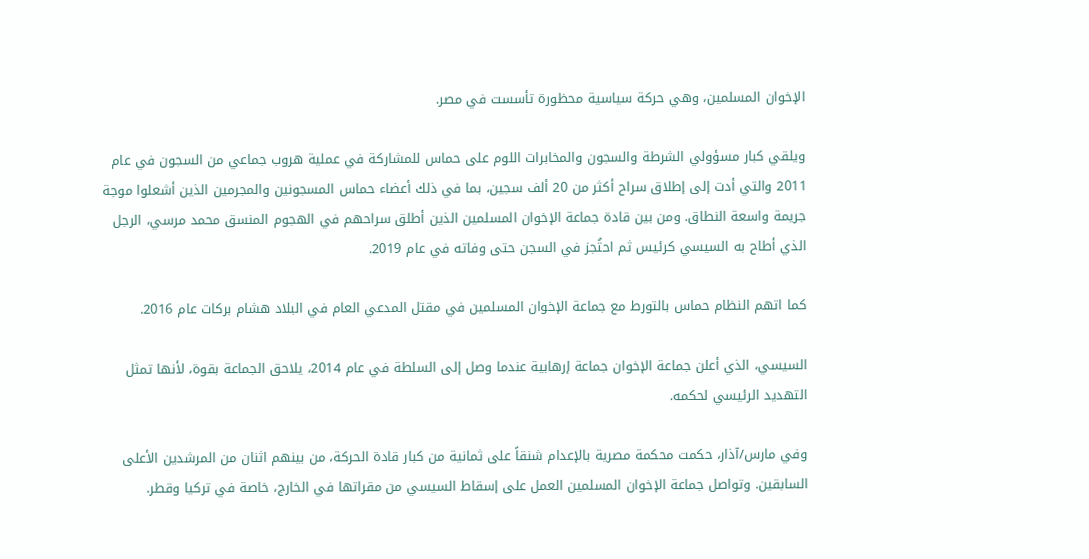الإخوان المسلمين، وهي حركة سياسية محظورة تأسست في مصر.

ويلقي كبار مسؤولي الشرطة والسجون والمخابرات اللوم على حماس للمشاركة في عملية هروب جماعي من السجون في عام 2011 والتي أدت إلى إطلاق سراح أكثر من 20 ألف سجين، بما في ذلك أعضاء حماس المسجونين والمجرمين الذين أشعلوا موجة جريمة واسعة النطاق. ومن بين قادة جماعة الإخوان المسلمين الذين أطلق سراحهم في الهجوم المنسق محمد مرسي، الرجل الذي أطاح به السيسي كرئيس ثم احتُجز في السجن حتى وفاته في عام 2019.

كما اتهم النظام حماس بالتورط مع جماعة الإخوان المسلمين في مقتل المدعي العام في البلاد هشام بركات عام 2016.

السيسي، الذي أعلن جماعة الإخوان جماعة إرهابية عندما وصل إلى السلطة في عام 2014، يلاحق الجماعة بقوة، لأنها تمثل التهديد الرئيسي لحكمه.

وفي مارس/آذار، حكمت محكمة مصرية بالإعدام شنقاً على ثمانية من كبار قادة الحركة، من بينهم اثنان من المرشدين الأعلى السابقين. وتواصل جماعة الإخوان المسلمين العمل على إسقاط السيسي من مقراتها في الخارج، خاصة في تركيا وقطر.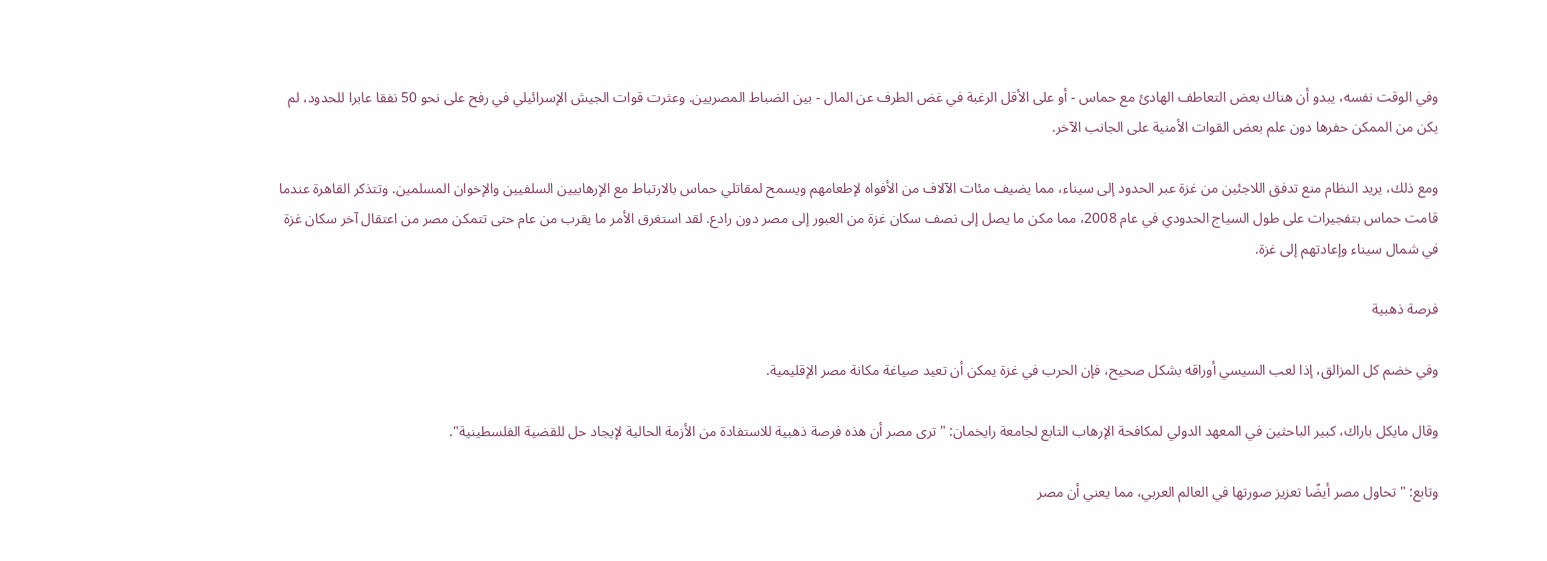وفي الوقت نفسه، يبدو أن هناك بعض التعاطف الهادئ مع حماس - أو على الأقل الرغبة في غض الطرف عن المال - بين الضباط المصريين. وعثرت قوات الجيش الإسرائيلي في رفح على نحو 50 نفقا عابرا للحدود، لم يكن من الممكن حفرها دون علم بعض القوات الأمنية على الجانب الآخر.

ومع ذلك، يريد النظام منع تدفق اللاجئين من غزة عبر الحدود إلى سيناء، مما يضيف مئات الآلاف من الأفواه لإطعامهم ويسمح لمقاتلي حماس بالارتباط مع الإرهابيين السلفيين والإخوان المسلمين. وتتذكر القاهرة عندما قامت حماس بتفجيرات على طول السياج الحدودي في عام 2008، مما مكن ما يصل إلى نصف سكان غزة من العبور إلى مصر دون رادع. لقد استغرق الأمر ما يقرب من عام حتى تتمكن مصر من اعتقال آخر سكان غزة في شمال سيناء وإعادتهم إلى غزة.

فرصة ذهبية

وفي خضم كل المزالق، إذا لعب السيسي أوراقه بشكل صحيح، فإن الحرب في غزة يمكن أن تعيد صياغة مكانة مصر الإقليمية.

وقال مايكل باراك، كبير الباحثين في المعهد الدولي لمكافحة الإرهاب التابع لجامعة رايخمان: "ترى مصر أن هذه فرصة ذهبية للاستفادة من الأزمة الحالية لإيجاد حل للقضية الفلسطينية".

وتابع: "تحاول مصر أيضًا تعزيز صورتها في العالم العربي، مما يعني أن مصر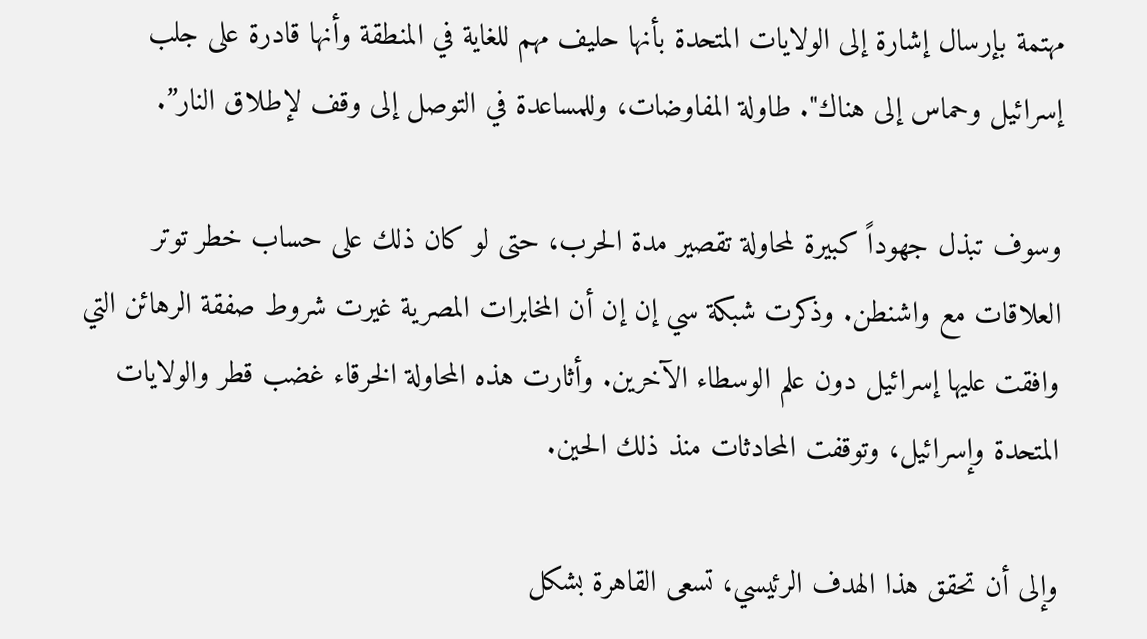مهتمة بإرسال إشارة إلى الولايات المتحدة بأنها حليف مهم للغاية في المنطقة وأنها قادرة على جلب إسرائيل وحماس إلى هناك". طاولة المفاوضات، وللمساعدة في التوصل إلى وقف لإطلاق النار”.

وسوف تبذل جهوداً كبيرة لمحاولة تقصير مدة الحرب، حتى لو كان ذلك على حساب خطر توتر العلاقات مع واشنطن. وذكرت شبكة سي إن إن أن المخابرات المصرية غيرت شروط صفقة الرهائن التي وافقت عليها إسرائيل دون علم الوسطاء الآخرين. وأثارت هذه المحاولة الخرقاء غضب قطر والولايات المتحدة وإسرائيل، وتوقفت المحادثات منذ ذلك الحين.

وإلى أن تحقق هذا الهدف الرئيسي، تسعى القاهرة بشكل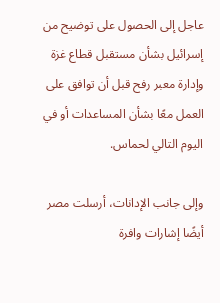عاجل إلى الحصول على توضيح من إسرائيل بشأن مستقبل قطاع غزة وإدارة معبر رفح قبل أن توافق على العمل معًا بشأن المساعدات أو في اليوم التالي لحماس.

وإلى جانب الإدانات، أرسلت مصر أيضًا إشارات وافرة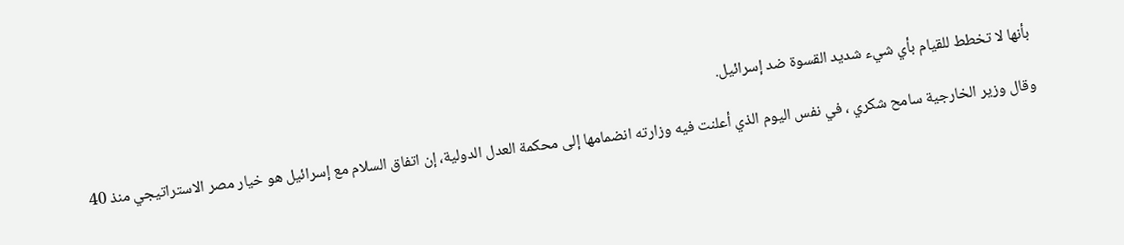بأنها لا تخطط للقيام بأي شيء شديد القسوة ضد إسرائيل.

وقال وزير الخارجية سامح شكري ، في نفس اليوم الذي أعلنت فيه وزارته انضمامها إلى محكمة العدل الدولية، إن اتفاق السلام مع إسرائيل هو خيار مصر الاستراتيجي منذ 40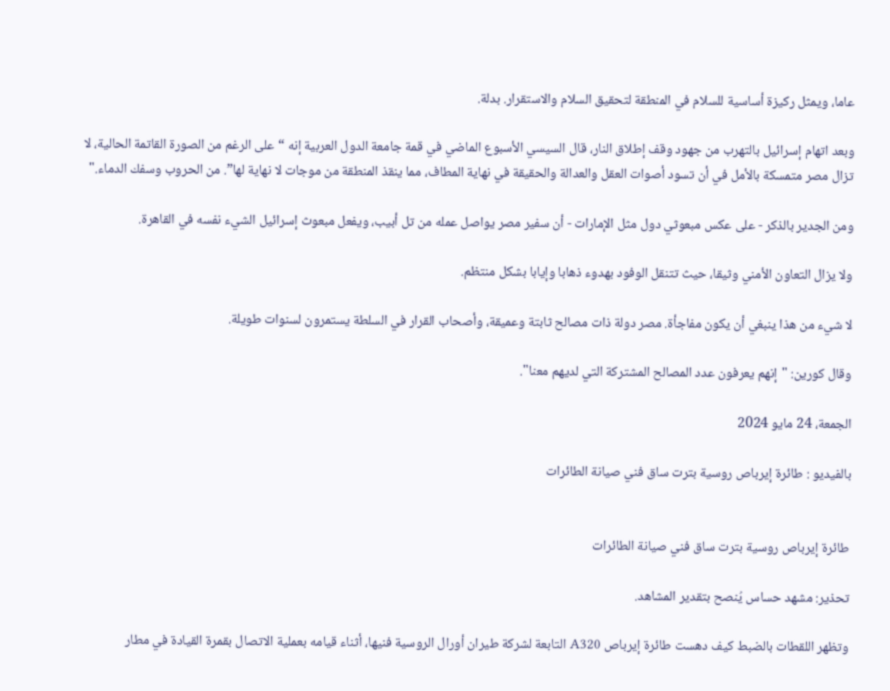عاما، ويمثل ركيزة أساسية للسلام في المنطقة لتحقيق السلام والاستقرار. بدلة.

وبعد اتهام إسرائيل بالتهرب من جهود وقف إطلاق النار، قال السيسي الأسبوع الماضي في قمة جامعة الدول العربية إنه “على الرغم من الصورة القاتمة الحالية، لا تزال مصر متمسكة بالأمل في أن تسود أصوات العقل والعدالة والحقيقة في نهاية المطاف، مما ينقذ المنطقة من موجات لا نهاية لها”. من الحروب وسفك الدماء."

ومن الجدير بالذكر - على عكس مبعوثي دول مثل الإمارات - أن سفير مصر يواصل عمله من تل أبيب، ويفعل مبعوث إسرائيل الشيء نفسه في القاهرة.

ولا يزال التعاون الأمني وثيقا، حيث تتنقل الوفود بهدوء ذهابا وإيابا بشكل منتظم.

لا شيء من هذا ينبغي أن يكون مفاجأة. مصر دولة ذات مصالح ثابتة وعميقة، وأصحاب القرار في السلطة يستمرون لسنوات طويلة.

وقال كورين: "إنهم يعرفون عدد المصالح المشتركة التي لديهم معنا".

الجمعة، 24 مايو 2024

بالفيديو : طائرة إيرباص روسية بترت ساق فني صيانة الطائرات


طائرة إيرباص روسية بترت ساق فني صيانة الطائرات

تحذير: مشهد حساس يُنصح بتقدير المشاهد.

وتظهر اللقطات بالضبط كيف دهست طائرة إيرباص A320 التابعة لشركة طيران أورال الروسية فنيها، أثناء قيامه بعملية الاتصال بقمرة القيادة في مطار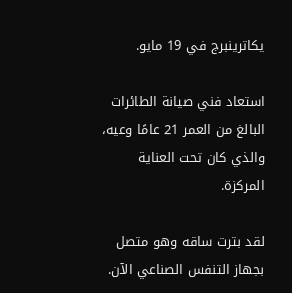يكاترينبرج في 19 مايو.

استعاد فني صيانة الطائرات البالغ من العمر 21 عامًا وعيه، والذي كان تحت العناية المركزة.

لقد بترت ساقه وهو متصل بجهاز التنفس الصناعي الآن.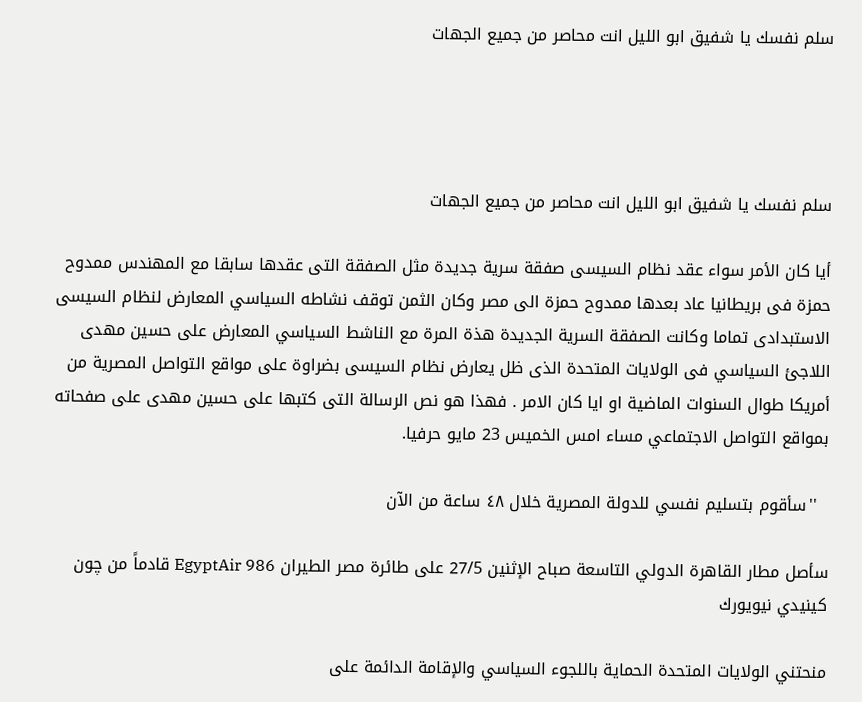سلم نفسك يا شفيق ابو الليل انت محاصر من جميع الجهات




سلم نفسك يا شفيق ابو الليل انت محاصر من جميع الجهات

أيا كان الأمر سواء عقد نظام السيسى صفقة سرية جديدة مثل الصفقة التى عقدها سابقا مع المهندس ممدوح حمزة فى بريطانيا عاد بعدها ممدوح حمزة الى مصر وكان الثمن توقف نشاطه السياسي المعارض لنظام السيسى الاستبدادى تماما وكانت الصفقة السرية الجديدة هذة المرة مع الناشط السياسي المعارض على حسين مهدى اللاجئ السياسي فى الولايات المتحدة الذى ظل يعارض نظام السيسى بضراوة على مواقع التواصل المصرية من أمريكا طوال السنوات الماضية او ايا كان الامر . فهذا هو نص الرسالة التى كتبها على حسين مهدى على صفحاته بمواقع التواصل الاجتماعي مساء امس الخميس 23 مايو حرفيا.

  ''سأقوم بتسليم نفسي للدولة المصرية خلال ٤٨ ساعة من الآن

سأصل مطار القاهرة الدولي التاسعة صباح الإثنين 27/5 على طائرة مصر الطيران EgyptAir 986 قادماً من چون كينيدي نيويورك

منحتني الولايات المتحدة الحماية باللجوء السياسي والإقامة الدائمة على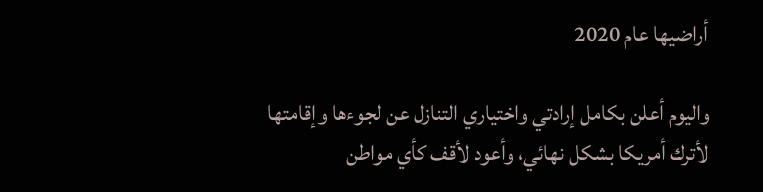أراضيها عام 2020

واليوم أعلن بكامل إرادتي واختياري التنازل عن لجوءها وإقامتها لأترك أمريكا بشكل نهائي، وأعود لأقف كأي مواطن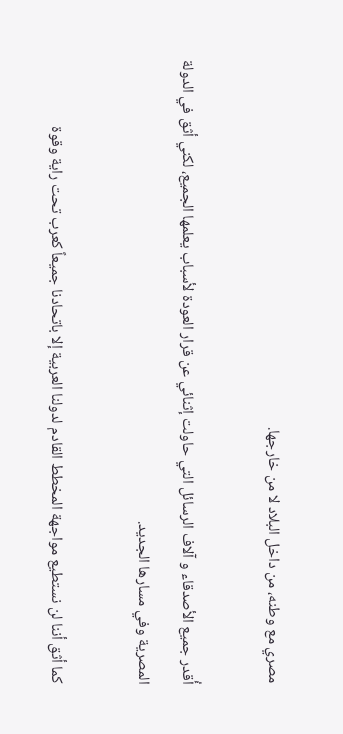مصري مع وطنه، من داخل البلاد لا من خارجها.

أُقدر جميع الأصدقاء و آلاف الرسائل التي حاولت إثنائي عن قرار العودة لأسباب يعلمها الجميع، لكني أثق في الدولة المصرية وفي مسارها الجديد.

كما أثق أننا لن نستطيع مواجهة المخطط القادم لدولنا العربية إلا باتحادنا جميعاً كعرب تحت راية وقوة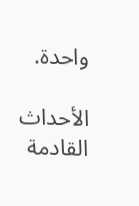واحدة.

الأحداث القادمة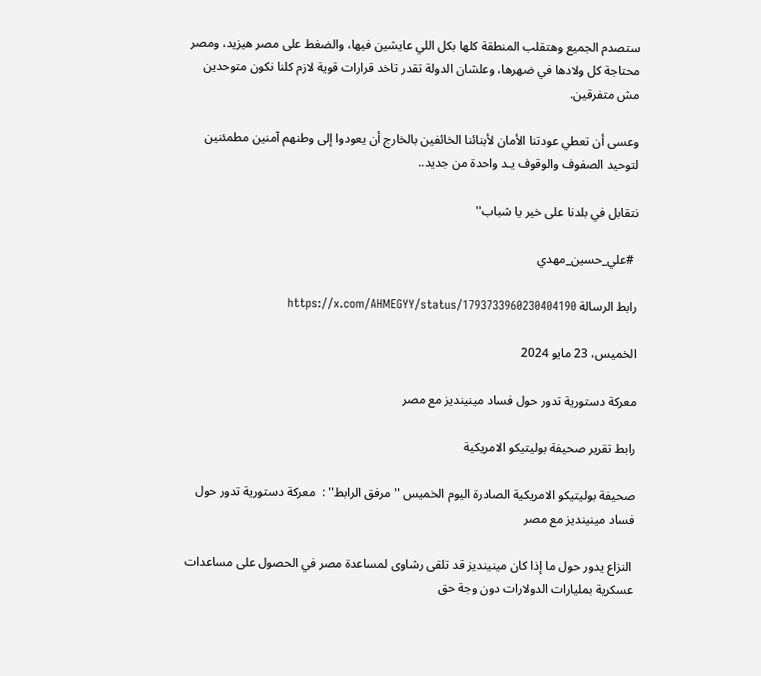ستصدم الجميع وهتقلب المنطقة كلها بكل اللي عايشين فيها، والضغط على مصر هيزيد، ومصر محتاجة كل ولادها في ضهرها، وعلشان الدولة تقدر تاخد قرارات قوية لازم كلنا نكون متوحدين مش متفرقين.

وعسى أن تعطي عودتنا الأمان لأبنائنا الخائفين بالخارج أن يعودوا إلى وطنهم آمنين مطمئنين لتوحيد الصفوف والوقوف يـد واحدة من جديد..

نتقابل في بلدنا على خير يا شباب''

 #علي_حسين_مهدي

رابط الرسالة https://x.com/AHMEGYY/status/1793733960230404190

الخميس، 23 مايو 2024

معركة دستورية تدور حول فساد مينينديز مع مصر

رابط تقرير صحيفة بوليتيكو الامريكية

صحيفة بوليتيكو الامريكية الصادرة اليوم الخميس ''مرفق الرابط'' :  معركة دستورية تدور حول فساد مينينديز مع مصر

 النزاع يدور حول ما إذا كان مينينديز قد تلقى رشاوى لمساعدة مصر في الحصول على مساعدات عسكرية بمليارات الدولارات دون وجة حق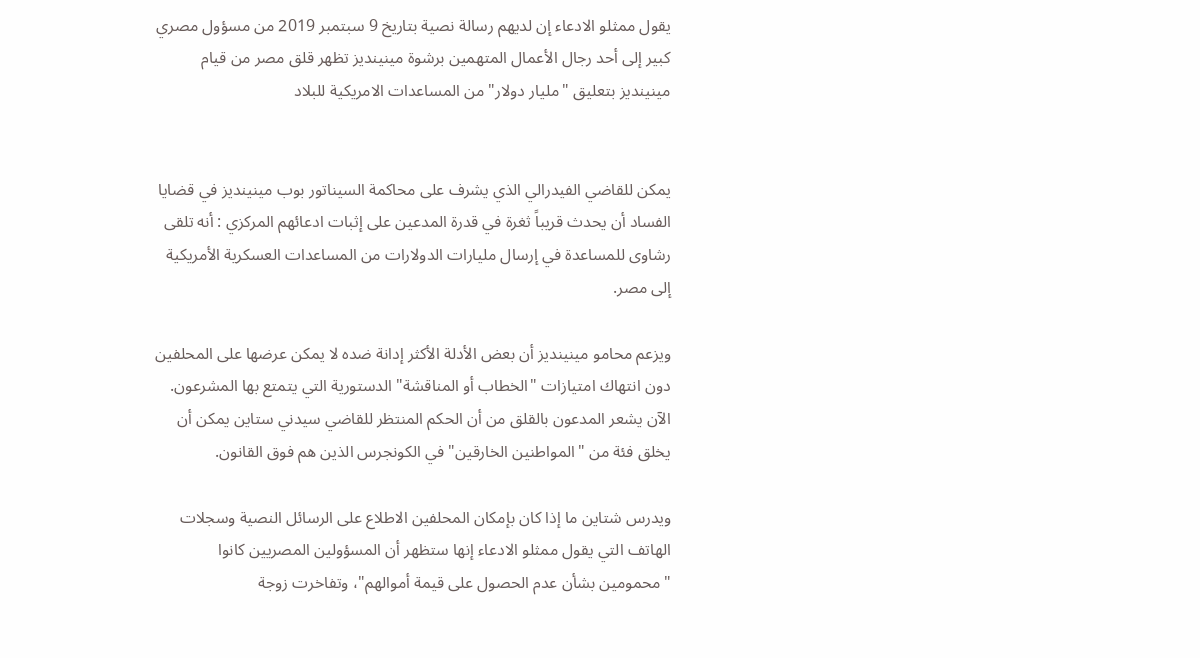يقول ممثلو الادعاء إن لديهم رسالة نصية بتاريخ 9 سبتمبر 2019 من مسؤول مصري كبير إلى أحد رجال الأعمال المتهمين برشوة مينينديز تظهر قلق مصر من قيام مينينديز بتعليق "مليار دولار" من المساعدات الامريكية للبلاد


يمكن للقاضي الفيدرالي الذي يشرف على محاكمة السيناتور بوب مينينديز في قضايا الفساد أن يحدث قريباً ثغرة في قدرة المدعين على إثبات ادعائهم المركزي : أنه تلقى رشاوى للمساعدة في إرسال مليارات الدولارات من المساعدات العسكرية الأمريكية إلى مصر.

ويزعم محامو مينينديز أن بعض الأدلة الأكثر إدانة ضده لا يمكن عرضها على المحلفين دون انتهاك امتيازات "الخطاب أو المناقشة" الدستورية التي يتمتع بها المشرعون. الآن يشعر المدعون بالقلق من أن الحكم المنتظر للقاضي سيدني ستاين يمكن أن يخلق فئة من "المواطنين الخارقين" في الكونجرس الذين هم فوق القانون.

ويدرس شتاين ما إذا كان بإمكان المحلفين الاطلاع على الرسائل النصية وسجلات الهاتف التي يقول ممثلو الادعاء إنها ستظهر أن المسؤولين المصريين كانوا "محمومين بشأن عدم الحصول على قيمة أموالهم"، وتفاخرت زوجة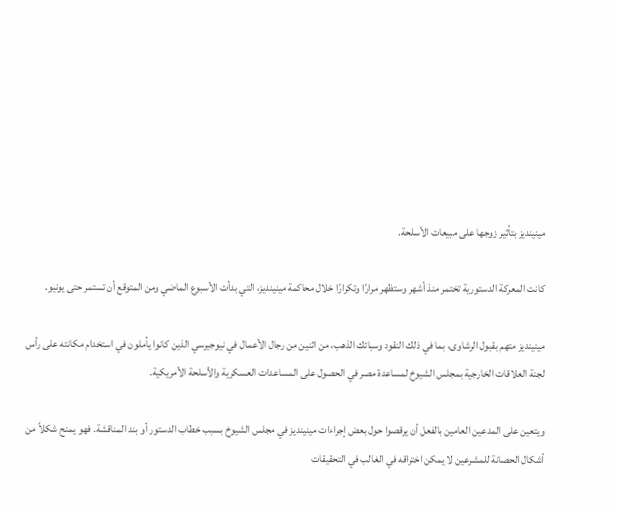مينينديز بتأثير زوجها على مبيعات الأسلحة.

كانت المعركة الدستورية تختمر منذ أشهر وستظهر مرارًا وتكرارًا خلال محاكمة مينينديز، التي بدأت الأسبوع الماضي ومن المتوقع أن تستمر حتى يونيو.

مينينديز متهم بقبول الرشاوى، بما في ذلك النقود وسبائك الذهب، من اثنين من رجال الأعمال في نيوجيرسي الذين كانوا يأملون في استخدام مكانته على رأس لجنة العلاقات الخارجية بمجلس الشيوخ لمساعدة مصر في الحصول على المساعدات العسكرية والأسلحة الأمريكية.

ويتعين على المدعين العامين بالفعل أن يرقصوا حول بعض إجراءات مينينديز في مجلس الشيوخ بسبب خطاب الدستور أو بند المناقشة. فهو يمنح شكلاً من أشكال الحصانة للمشرعين لا يمكن اختراقه في الغالب في التحقيقات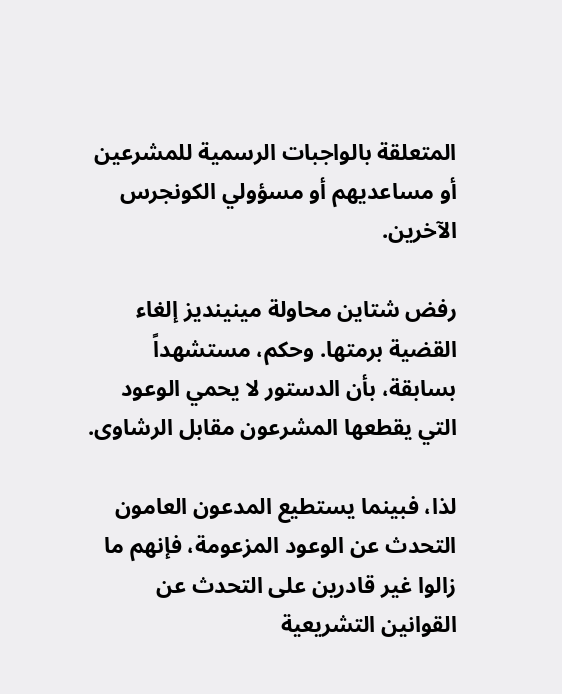المتعلقة بالواجبات الرسمية للمشرعين أو مساعديهم أو مسؤولي الكونجرس الآخرين.

رفض شتاين محاولة مينينديز إلغاء القضية برمتها. وحكم، مستشهداً بسابقة، بأن الدستور لا يحمي الوعود التي يقطعها المشرعون مقابل الرشاوى.

لذا، فبينما يستطيع المدعون العامون التحدث عن الوعود المزعومة، فإنهم ما زالوا غير قادرين على التحدث عن القوانين التشريعية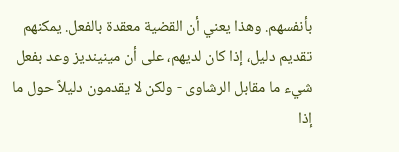بأنفسهم. وهذا يعني أن القضية معقدة بالفعل. يمكنهم تقديم دليل، إذا كان لديهم، على أن مينينديز وعد بفعل شيء ما مقابل الرشاوى - ولكن لا يقدمون دليلاً حول ما إذا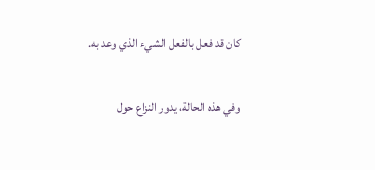كان قد فعل بالفعل الشيء الذي وعد به.

وفي هذه الحالة، يدور النزاع حول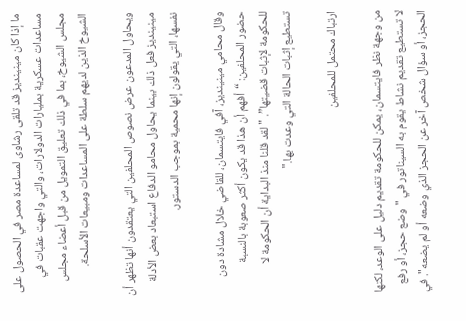ما إذا كان مينينديز قد تلقى رشاوى لمساعدة مصر في الحصول على مساعدات عسكرية بمليارات الدولارات، والتي واجهت عقبات في مجلس الشيوخ، بما في ذلك تعليق التمويل من قبل أعضاء مجلس الشيوخ الذين لديهم سلطة على المساعدات ومبيعات الأسلحة.

ويحاول المدعون عرض نصوص المحلفين التي يعتقدون أنها تظهر أن مينينديز فعل ذلك بينما يحاول محامو الدفاع استبعاد بعض الأدلة نفسها، التي يقولون إنها محمية بموجب الدستور.

وقال محامي مينينديز، آفي فايتسمان، للقاضي خلال مشادة دون حضور المحلفين: “أفهم أن هذا قد يكون أكثر صعوبة بالنسبة للحكومة لإثبات قضيتها”. "لقد قلنا منذ البداية أن الحكومة لا تستطيع إثبات الحالة التي وعدت بها."

ارتباك محتمل للمحلفين

من وجهة نظر فايتسمان، يمكن للحكومة تقديم دليل على الوعد، لكنها لا تستطيع تقديم نشاط يقوم به السيناتور في "وضع حجز، أو رفع الحجز، أو سؤال شخص آخر عن الحجز الذي وضعه أو لم يضعه". في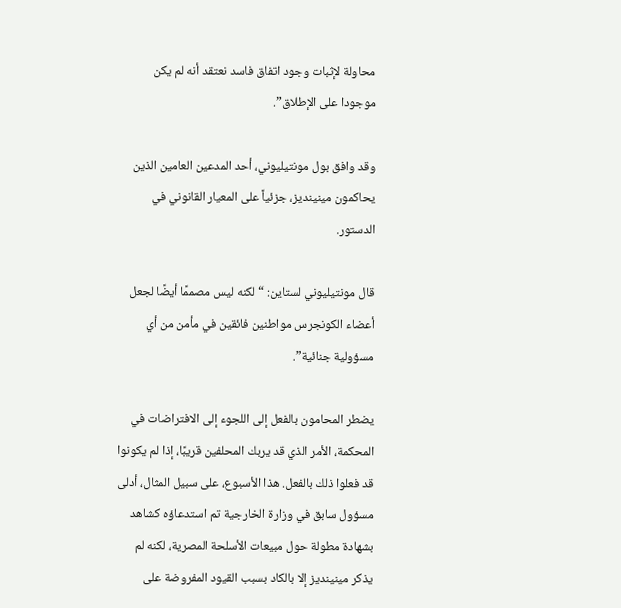محاولة لإثبات وجود اتفاق فاسد نعتقد أنه لم يكن موجودا على الإطلاق”.

وقد وافق بول مونتيليوني، أحد المدعين العامين الذين يحاكمون مينينديز، جزئياً على المعيار القانوني في الدستور.

قال مونتيليوني لستاين: “لكنه ليس مصممًا أيضًا لجعل أعضاء الكونجرس مواطنين فائقين في مأمن من أي مسؤولية جنائية”.

يضطر المحامون بالفعل إلى اللجوء إلى الافتراضات في المحكمة، الأمر الذي قد يربك المحلفين قريبًا، إذا لم يكونوا قد فعلوا ذلك بالفعل. هذا الأسبوع، على سبيل المثال، أدلى مسؤول سابق في وزارة الخارجية تم استدعاؤه كشاهد بشهادة مطولة حول مبيعات الأسلحة المصرية، لكنه لم يذكر مينينديز إلا بالكاد بسبب القيود المفروضة على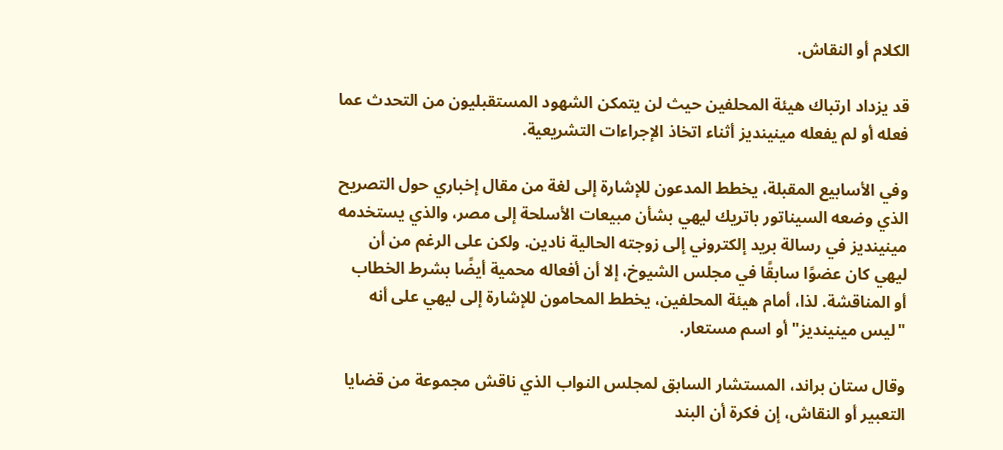الكلام أو النقاش.

قد يزداد ارتباك هيئة المحلفين حيث لن يتمكن الشهود المستقبليون من التحدث عما فعله أو لم يفعله مينينديز أثناء اتخاذ الإجراءات التشريعية.

وفي الأسابيع المقبلة، يخطط المدعون للإشارة إلى لغة من مقال إخباري حول التصريح الذي وضعه السيناتور باتريك ليهي بشأن مبيعات الأسلحة إلى مصر، والذي يستخدمه مينينديز في رسالة بريد إلكتروني إلى زوجته الحالية نادين. ولكن على الرغم من أن ليهي كان عضوًا سابقًا في مجلس الشيوخ، إلا أن أفعاله محمية أيضًا بشرط الخطاب أو المناقشة. لذا، أمام هيئة المحلفين، يخطط المحامون للإشارة إلى ليهي على أنه "ليس مينينديز" أو اسم مستعار.

وقال ستان براند، المستشار السابق لمجلس النواب الذي ناقش مجموعة من قضايا التعبير أو النقاش، إن فكرة أن البند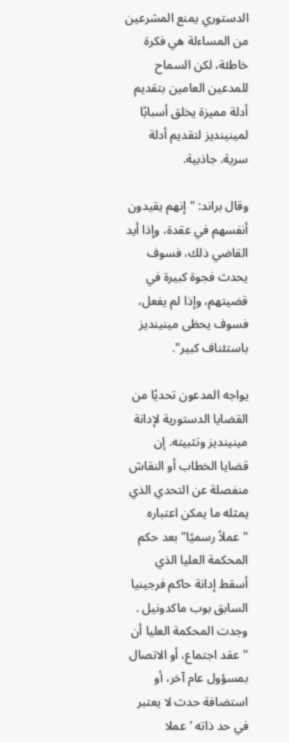الدستوري يمنع المشرعين من المساءلة هي فكرة خاطئة، لكن السماح للمدعين العامين بتقديم أدلة مميزة يخلق أسبابًا لمينينديز لتقديم أدلة سرية. جاذبية.

وقال براند: "إنهم يقيدون أنفسهم في عقدة، وإذا أيد القاضي ذلك، فسوف يحدث فجوة كبيرة في قضيتهم، وإذا لم يفعل، فسوف يحظى مينينديز باستئناف كبير".

يواجه المدعون تحديًا من القضايا الدستورية لإدانة مينينديز وتثبيته. إن قضايا الخطاب أو النقاش منفصلة عن التحدي الذي يمثله ما يمكن اعتباره "عملاً رسميًا" بعد حكم المحكمة العليا الذي أسقط إدانة حاكم فرجينيا السابق بوب ماكدونيل . وجدت المحكمة العليا أن "عقد اجتماع، أو الاتصال بمسؤول عام آخر، أو استضافة حدث لا يعتبر في حد ذاته ’عملا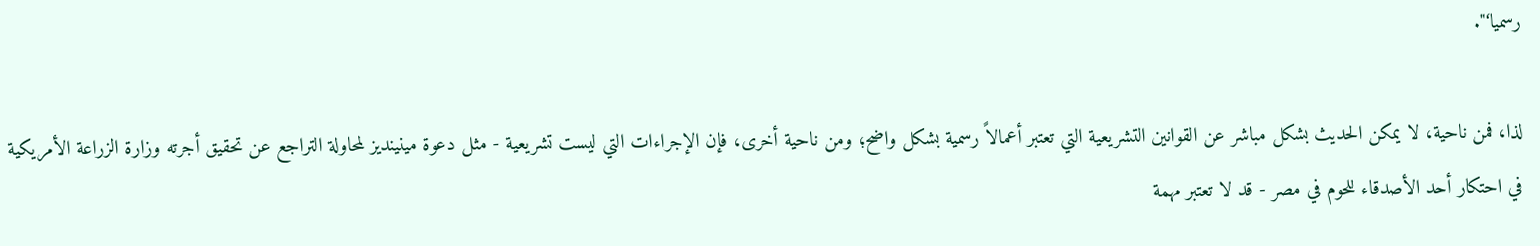رسميا‘".

لذا، فمن ناحية، لا يمكن الحديث بشكل مباشر عن القوانين التشريعية التي تعتبر أعمالاً رسمية بشكل واضح؛ ومن ناحية أخرى، فإن الإجراءات التي ليست تشريعية - مثل دعوة مينينديز لمحاولة التراجع عن تحقيق أجرته وزارة الزراعة الأمريكية في احتكار أحد الأصدقاء للحوم في مصر - قد لا تعتبر مهمة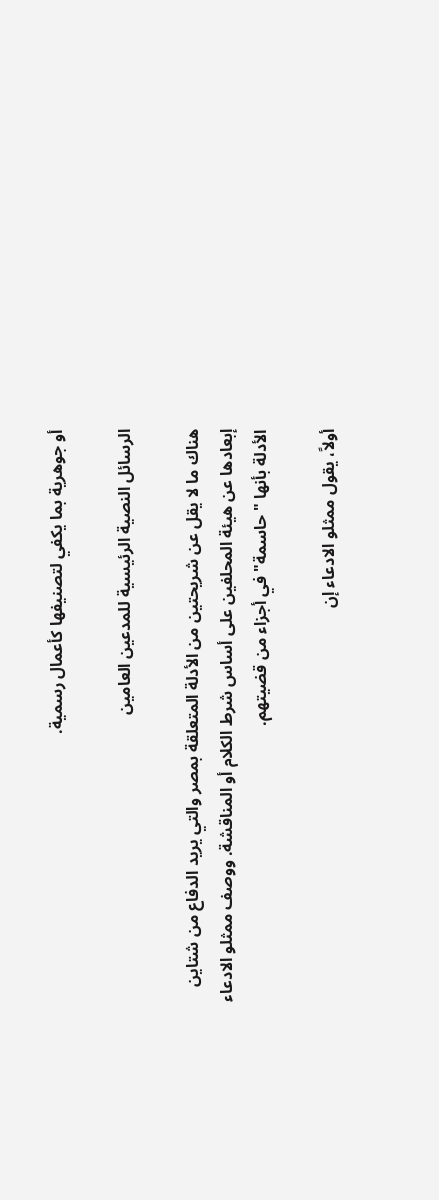أو جوهرية بما يكفي لتصنيفها كأعمال رسمية.

الرسائل النصية الرئيسية للمدعين العامين

هناك ما لا يقل عن شريحتين من الأدلة المتعلقة بمصر والتي يريد الدفاع من شتاين إبعادها عن هيئة المحلفين على أساس شرط الكلام أو المناقشة. ووصف ممثلو الادعاء الأدلة بأنها "حاسمة" في أجزاء من قضيتهم.

أولاً، يقول ممثلو الادعاء إن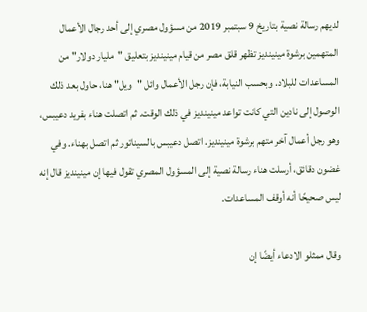لديهم رسالة نصية بتاريخ 9 سبتمبر 2019 من مسؤول مصري إلى أحد رجال الأعمال المتهمين برشوة مينينديز تظهر قلق مصر من قيام مينينديز بتعليق "مليار دولار" من المساعدات للبلاد. وبحسب النيابة، فإن رجل الأعمال وائل "ويل" هنا، حاول بعد ذلك الوصول إلى نادين التي كانت تواعد مينينديز في ذلك الوقت. ثم اتصلت هناء بفريد دعيبس، وهو رجل أعمال آخر متهم برشوة مينينديز. اتصل دعيبس بالسيناتور ثم اتصل بهناء. وفي غضون دقائق، أرسلت هناء رسالة نصية إلى المسؤول المصري تقول فيها إن مينينديز قال إنه ليس صحيحًا أنه أوقف المساعدات.

وقال ممثلو الادعاء أيضًا إن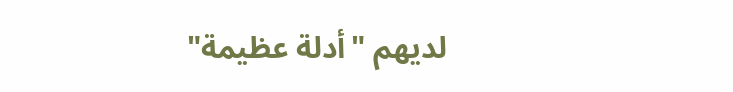لديهم "أدلة عظيمة"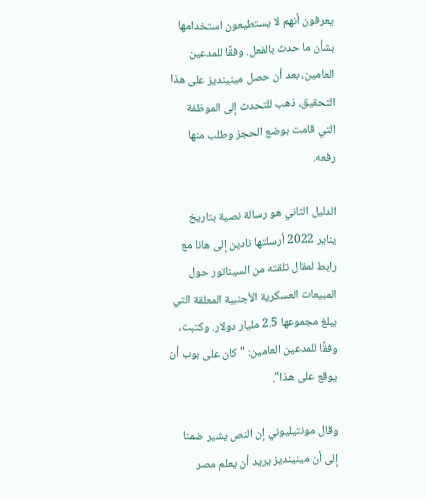يعرفون أنهم لا يستطيعون استخدامها بشأن ما حدث بالفعل. وفقًا للمدعين العامين، بعد أن حصل مينينديز على هذا التحقيق، ذهب للتحدث إلى الموظفة التي قامت بوضع الحجز وطلب منها رفعه.

الدليل الثاني هو رسالة نصية بتاريخ يناير 2022 أرسلتها نادين إلى هانا مع رابط لمقال تلقته من السيناتور حول المبيعات العسكرية الأجنبية المعلقة التي يبلغ مجموعها 2.5 مليار دولار. وكتبت، وفقًا للمدعين العامين: "كان على بوب أن يوقع على هذا".

وقال مونتيليوني إن النص يشير ضمنا إلى أن مينينديز يريد أن يعلم مصر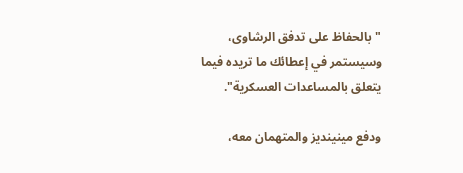"بالحفاظ على تدفق الرشاوى، وسيستمر في إعطائك ما تريده فيما يتعلق بالمساعدات العسكرية".

ودفع مينينديز والمتهمان معه،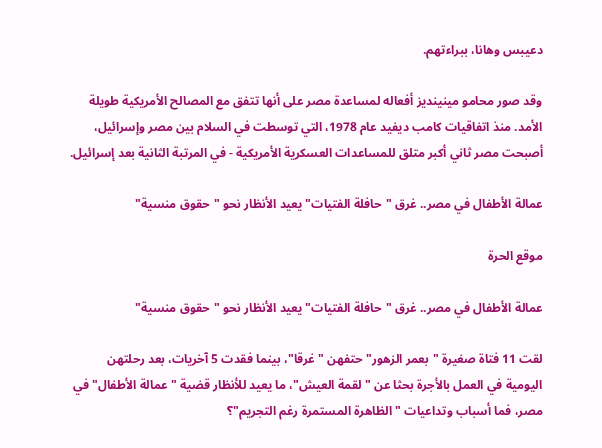دعيبس وهانا، ببراءتهم.

وقد صور محامو مينينديز أفعاله لمساعدة مصر على أنها تتفق مع المصالح الأمريكية طويلة الأمد. منذ اتفاقيات كامب ديفيد عام 1978، التي توسطت في السلام بين مصر وإسرائيل، أصبحت مصر ثاني أكبر متلق للمساعدات العسكرية الأمريكية - في المرتبة الثانية بعد إسرائيل.

عمالة الأطفال في مصر.. غرق "حافلة الفتيات" يعيد الأنظار نحو "حقوق منسية"

موقع الحرة

عمالة الأطفال في مصر.. غرق "حافلة الفتيات" يعيد الأنظار نحو "حقوق منسية"

لقت 11 فتاة صغيرة "بعمر الزهور" حتفهن "غرقا"، بينما فقدت 5 آخريات، بعد رحلتهن اليومية في العمل بالأجرة بحثا عن "لقمة العيش"، ما يعيد للأنظار قضية "عمالة الأطفال" في مصر، فما أسباب وتداعيات "الظاهرة المستمرة رغم التجريم"؟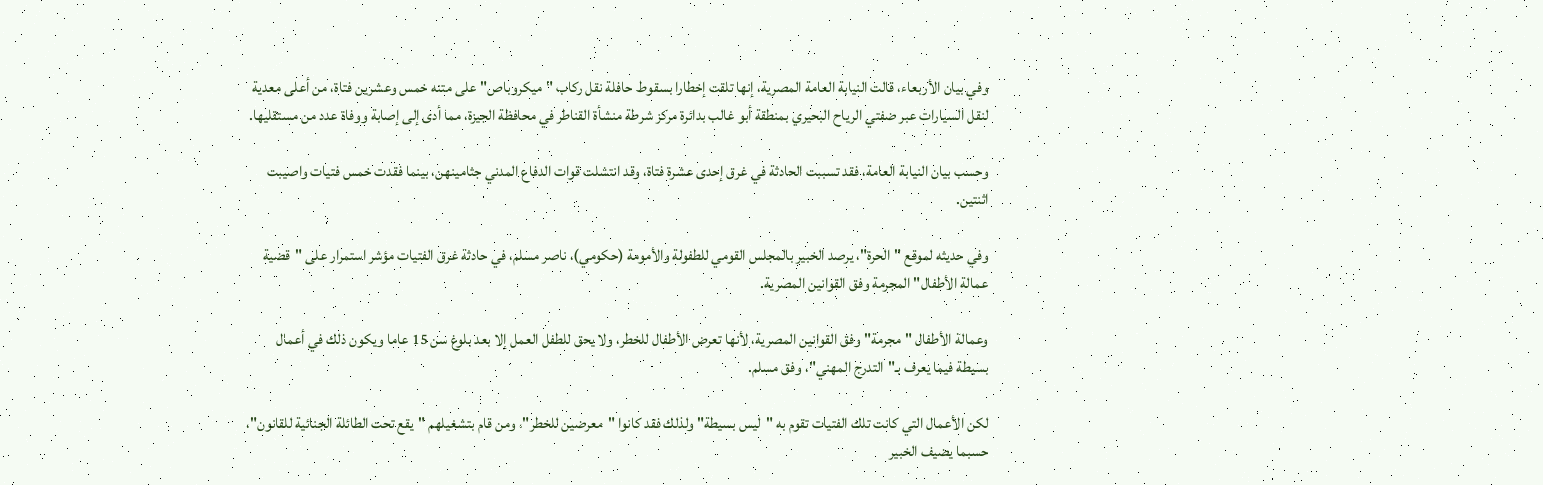وفي بيان الأربعاء، قالت النيابة العامة المصرية، إنها تلقت إخطارا بسقوط حافلة نقل ركاب "ميكروباص" على متنه خمس وعشرين فتاة، من أعلى معدية لنقل السيارات عبر ضفتي الرياح البحيري بمنطقة أبو غالب بدائرة مركز شرطة منشأة القناطر في محافظة الجيزة، مما أدى إلى إصابة ووفاة عدد من مستقليها.

وحسب بيان النيابة العامة، فقد تسببت الحادثة في غرق إحدى عشرة فتاة، وقد انتشلت قوات الدفاع المدني جثامينهن، بينما فقدت خمس فتيات واصيبت اثنتين.

وفي حديثه لموقع "الحرة"، يرصد الخبير بالمجلس القومي للطفولة والأمومة (حكومي)، ناصر مسلم، في حادثة غرق الفتيات مؤشر استمرار على "قضية عمالة الأطفال" المجرمة وفق القوانين المصرية.

وعمالة الأطفال "مجرمة" وفق القوانين المصرية، لأنها تعرض الأطفال للخطر، ولا يحق للطفل العمل إلا بعد بلوغ سن 15 عاما ويكون ذلك في أعمال بسيطة فيما يعرف بـ"التدرج المهني"، وفق مسلم.

لكن الأعمال التي كانت تلك الفتيات تقوم به "ليس بسيطة" ولذلك فقد كانوا "معرضين للخطر"، ومن قام بتشغيلهم "يقع تحت الطائلة الجنائية للقانون"، حسبما يضيف الخبير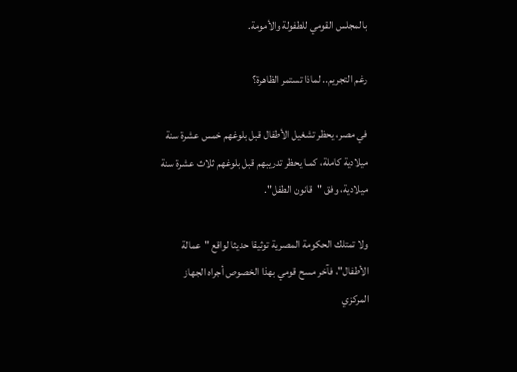بالمجلس القومي للطفولة والأمومة.

رغم التجريم.. لماذا تستمر الظاهرة؟

في مصر، يحظر تشغيل الأطفال قبل بلوغهم خمس عشرة سنة ميلادية كاملة، كمـا يحظر تدريبهم قبل بلوغهم ثلاث عشرة سنة ميلادية، وفق "قانون الطفل".

ولا تمتلك الحكومة المصرية توثيقا حديثا لواقع "عمالة الأطفال"، فآخر مسح قومي بهذا الخصوص أجراه الجهاز المركزي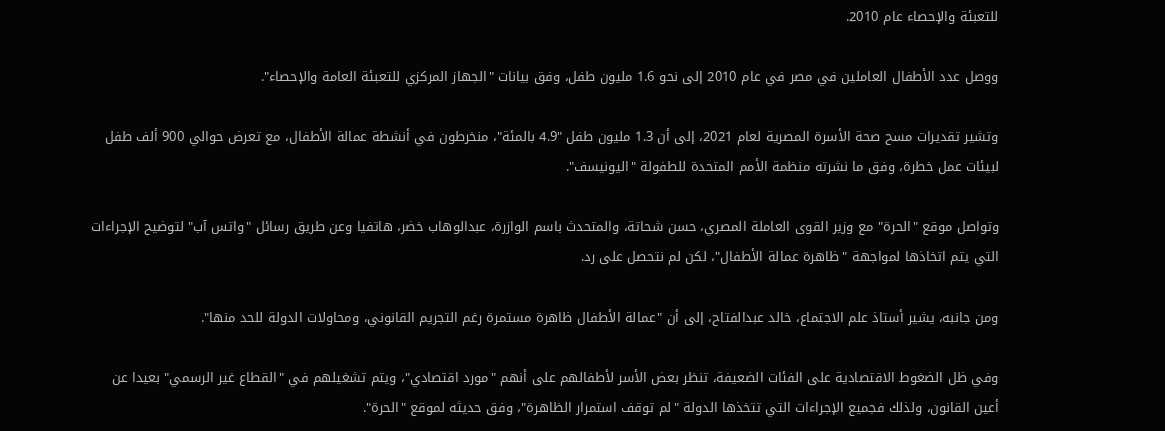للتعبئة والإحصاء عام 2010.

ووصل عدد الأطفال العاملين في مصر في عام 2010 إلى نحو 1.6 مليون طفل، وفق بيانات "الجهاز المركزي للتعبئة العامة والإحصاء".

وتشير تقديرات مسح صحة الأسرة المصرية لعام 2021، إلى أن 1.3 مليون طفل "4.9 بالمئة"، منخرطون في أنشطة عمالة الأطفال، مع تعرض حوالي 900 ألف طفل لبيئات عمل خطرة، وفق ما نشرته منظمة الأمم المتحدة للطفولة "اليونيسف".

وتواصل موقع "الحرة" مع وزير القوى العاملة المصري، حسن شحاتة، والمتحدث باسم الوازرة، عبدالوهاب خضر، هاتفيا وعن طريق رسائل "واتس آب" لتوضيح الإجراءات التي يتم اتخاذها لمواجهة "ظاهرة عمالة الأطفال"، لكن لم نتحصل على رد.

ومن جانبه، يشير أستاذ علم الاجتماع، خالد عبدالفتاح، إلى أن "عمالة الأطفال ظاهرة مستمرة رغم التجريم القانوني، ومحاولات الدولة للحد منها".

وفي ظل الضغوط الاقتصادية على الفئات الضعيفة، تنظر بعض الأسر لأطفالهم على أنهم "مورد اقتصادي"، ويتم تشغيلهم في "القطاع غير الرسمي" بعيدا عن أعين القانون، ولذلك فجميع الإجراءات التي تتخذها الدولة "لم توقف استمرار الظاهرة"، وفق حديثه لموقع "الحرة".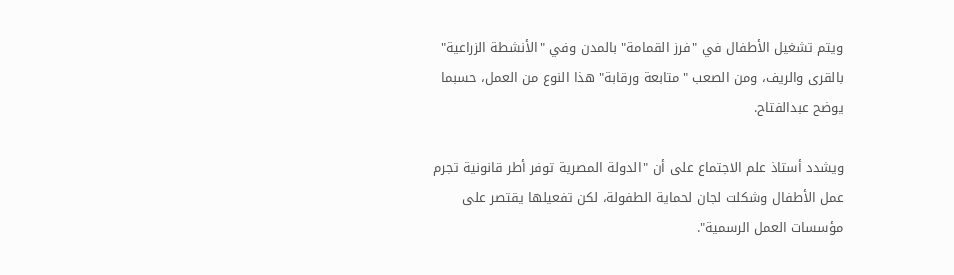ويتم تشغيل الأطفال في "فرز القمامة" بالمدن وفي "الأنشطة الزراعية" بالقرى والريف، ومن الصعب "متابعة ورقابة" هذا النوع من العمل، حسبما يوضح عبدالفتاح.

ويشدد أستاذ علم الاجتماع على أن "الدولة المصرية توفر أطر قانونية تجرم عمل الأطفال وشكلت لجان لحماية الطفولة، لكن تفعيلها يقتصر على مؤسسات العمل الرسمية".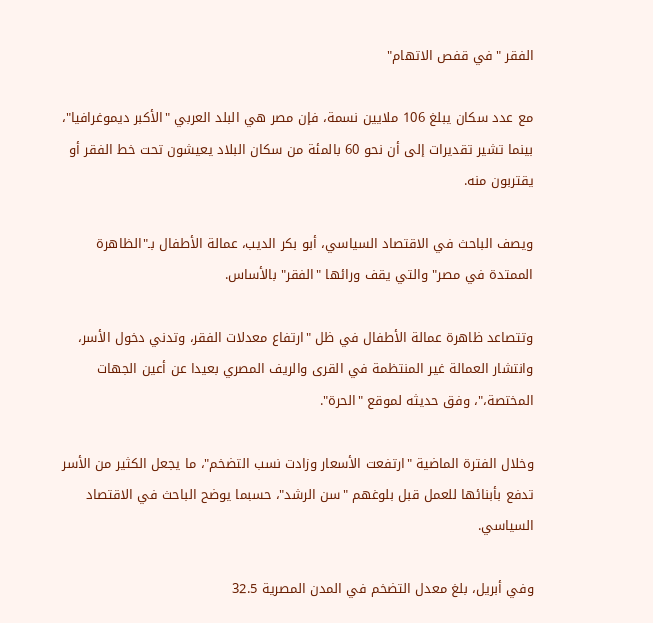الفقر "في قفص الاتهام"

مع عدد سكان يبلغ 106 ملايين نسمة، فإن مصر هي البلد العربي "الأكبر ديموغرافيا"، بينما تشير تقديرات إلى أن نحو 60 بالمئة من سكان البلاد يعيشون تحت خط الفقر أو يقتربون منه.

ويصف الباحث في الاقتصاد السياسي، أبو بكر الديب، عمالة الأطفال بـ"الظاهرة الممتدة في مصر" والتي يقف ورائها "الفقر" بالأساس.

وتتصاعد ظاهرة عمالة الأطفال في ظل "ارتفاع معدلات الفقر، وتدني دخول الأسر، وانتشار العمالة غير المنتظمة في القرى والريف المصري بعيدا عن أعين الجهات المختصة،"، وفق حديثه لموقع "الحرة".

وخلال الفترة الماضية "ارتفعت الأسعار وزادت نسب التضخم"، ما يجعل الكثير من الأسر تدفع بأبنائها للعمل قبل بلوغهم "سن الرشد"، حسبما يوضح الباحث في الاقتصاد السياسي.

وفي أبريل، بلغ معدل التضخم في المدن المصرية 32.5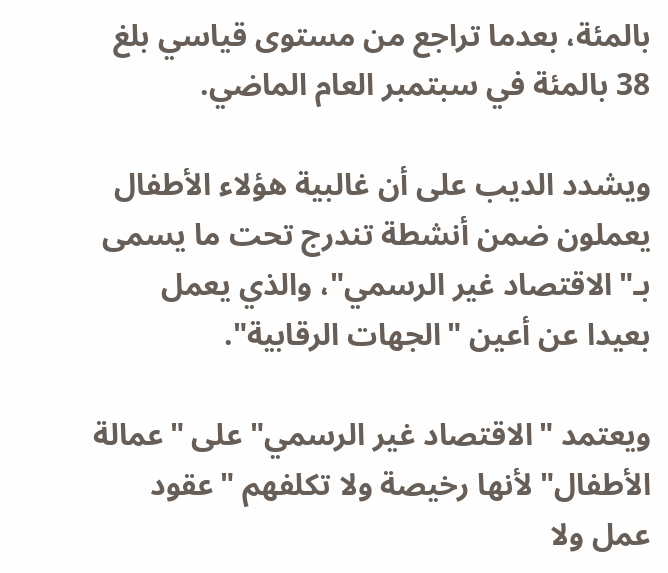بالمئة، بعدما تراجع من مستوى قياسي بلغ 38 بالمئة في سبتمبر العام الماضي.

ويشدد الديب على أن غالبية هؤلاء الأطفال يعملون ضمن أنشطة تندرج تحت ما يسمى بـ"الاقتصاد غير الرسمي"، والذي يعمل بعيدا عن أعين "الجهات الرقابية".

ويعتمد "الاقتصاد غير الرسمي" على "عمالة الأطفال" لأنها رخيصة ولا تكلفهم "عقود عمل ولا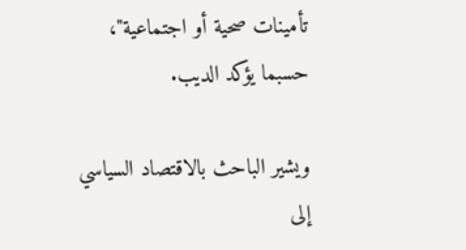تأمينات صحية أو اجتماعية"، حسبما يؤكد الديب.

ويشير الباحث بالاقتصاد السياسي إلى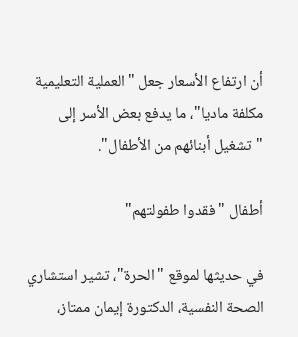أن ارتفاع الأسعار جعل "العملية التعليمية مكلفة ماديا"، ما يدفع بعض الأسر إلى "تشغيل أبنائهم من الأطفال".

أطفال "فقدوا طفولتهم"

في حديثها لموقع "الحرة"، تشير استشاري الصحة النفسية، الدكتورة إيمان ممتاز،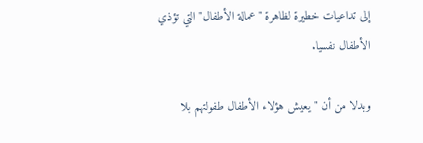إلى تداعيات خطيرة لظاهرة "عمالة الأطفال" التي تؤذي الأطفال نفسيا.

وبدلا من أن "يعيش هؤلاء الأطفال طفولتهم بلا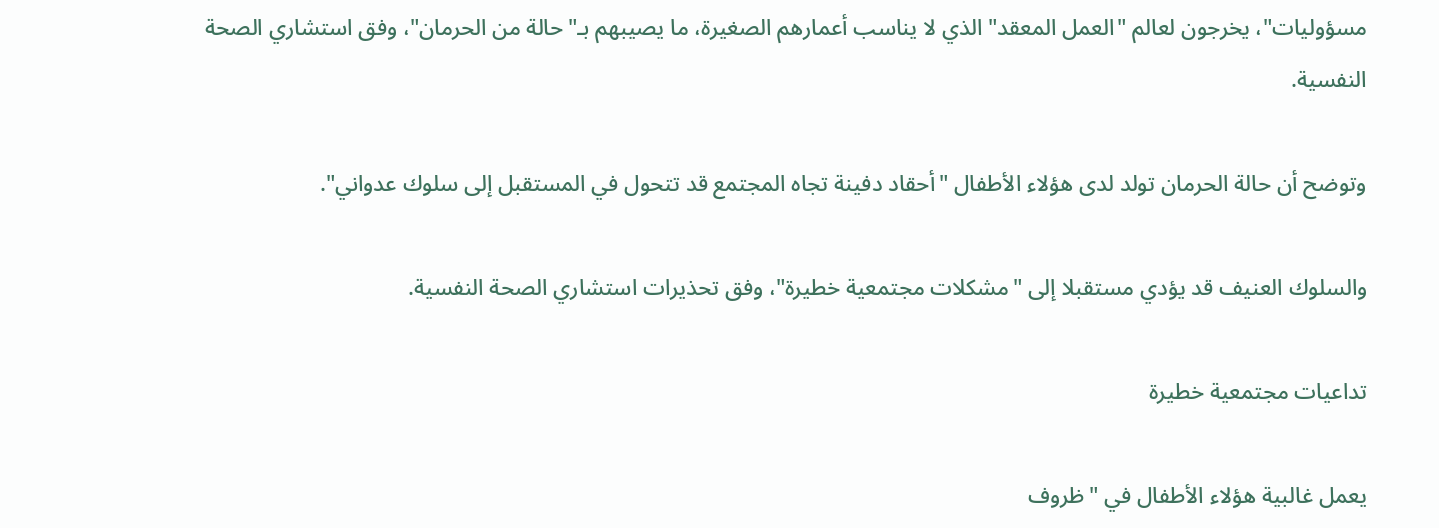مسؤوليات"، يخرجون لعالم "العمل المعقد" الذي لا يناسب أعمارهم الصغيرة، ما يصيبهم بـ"حالة من الحرمان"، وفق استشاري الصحة النفسية.

وتوضح أن حالة الحرمان تولد لدى هؤلاء الأطفال "أحقاد دفينة تجاه المجتمع قد تتحول في المستقبل إلى سلوك عدواني".

والسلوك العنيف قد يؤدي مستقبلا إلى "مشكلات مجتمعية خطيرة"، وفق تحذيرات استشاري الصحة النفسية.

تداعيات مجتمعية خطيرة

يعمل غالبية هؤلاء الأطفال في "ظروف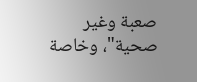صعبة وغير صحية"، وخاصة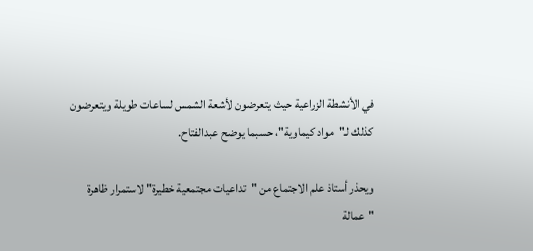في الأنشطة الزراعية حيث يتعرضون لأشعة الشمس لساعات طويلة ويتعرضون كذلك لـ"مواد كيماوية"، حسبما يوضح عبدالفتاح.

ويحذر أستاذ علم الاجتماع من "تداعيات مجتمعية خطيرة" لاستمرار ظاهرة "عمالة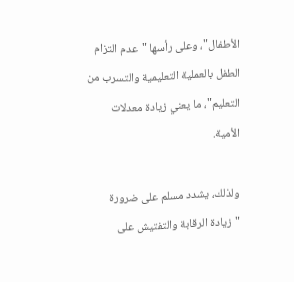الأطفال"، وعلى رأسها "عدم التزام الطفل بالعملية التعليمية والتسرب من التعليم"، ما يعني زيادة معدلات الأمية.

ولذلك، يشدد مسلم على ضرورة "زيادة الرقابة والتفتيش على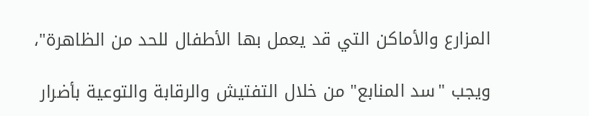المزارع والأماكن التي قد يعمل بها الأطفال للحد من الظاهرة"،

ويجب "سد المنابع" من خلال التفتيش والرقابة والتوعية بأضرار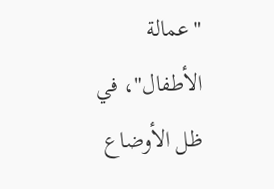"عمالة الأطفال"، في ظل الأوضاع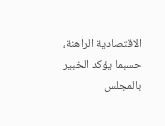الاقتصادية الراهنة، حسبما يؤكد الخبير بالمجلس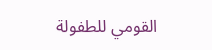القومي للطفولة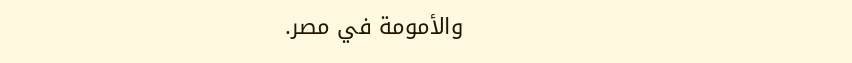والأمومة في مصر.